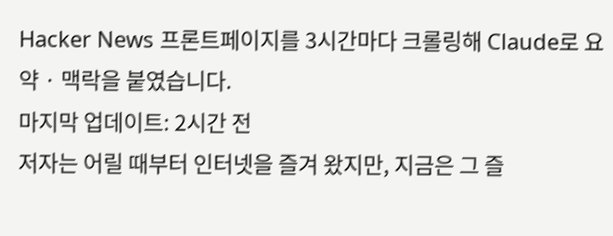Hacker News 프론트페이지를 3시간마다 크롤링해 Claude로 요약 · 맥락을 붙였습니다.
마지막 업데이트: 2시간 전
저자는 어릴 때부터 인터넷을 즐겨 왔지만, 지금은 그 즐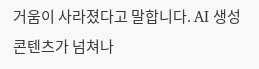거움이 사라졌다고 말합니다. AI 생성 콘텐츠가 넘쳐나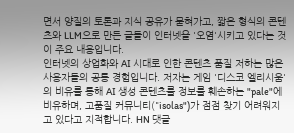면서 양질의 토론과 지식 공유가 묻혀가고, 짧은 형식의 콘텐츠와 LLM으로 만든 글들이 인터넷을 '오염'시키고 있다는 것이 주요 내용입니다.
인터넷의 상업화와 AI 시대로 인한 콘텐츠 품질 저하는 많은 사용자들의 공통 경험입니다. 저자는 게임 '디스코 엘리시움'의 비유를 통해 AI 생성 콘텐츠를 정보를 훼손하는 "pale"에 비유하며, 고품질 커뮤니티("isolas")가 점점 찾기 어려워지고 있다고 지적합니다. HN 댓글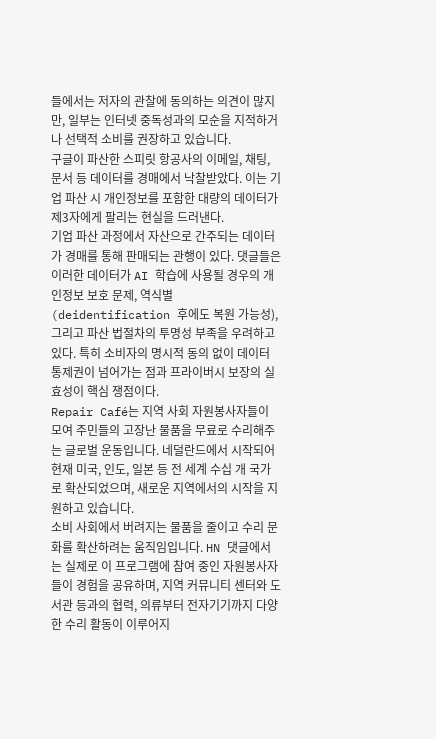들에서는 저자의 관찰에 동의하는 의견이 많지만, 일부는 인터넷 중독성과의 모순을 지적하거나 선택적 소비를 권장하고 있습니다.
구글이 파산한 스피릿 항공사의 이메일, 채팅, 문서 등 데이터를 경매에서 낙찰받았다. 이는 기업 파산 시 개인정보를 포함한 대량의 데이터가 제3자에게 팔리는 현실을 드러낸다.
기업 파산 과정에서 자산으로 간주되는 데이터가 경매를 통해 판매되는 관행이 있다. 댓글들은 이러한 데이터가 AI 학습에 사용될 경우의 개인정보 보호 문제, 역식별(deidentification 후에도 복원 가능성), 그리고 파산 법절차의 투명성 부족을 우려하고 있다. 특히 소비자의 명시적 동의 없이 데이터 통제권이 넘어가는 점과 프라이버시 보장의 실효성이 핵심 쟁점이다.
Repair Café는 지역 사회 자원봉사자들이 모여 주민들의 고장난 물품을 무료로 수리해주는 글로벌 운동입니다. 네덜란드에서 시작되어 현재 미국, 인도, 일본 등 전 세계 수십 개 국가로 확산되었으며, 새로운 지역에서의 시작을 지원하고 있습니다.
소비 사회에서 버려지는 물품을 줄이고 수리 문화를 확산하려는 움직임입니다. HN 댓글에서는 실제로 이 프로그램에 참여 중인 자원봉사자들이 경험을 공유하며, 지역 커뮤니티 센터와 도서관 등과의 협력, 의류부터 전자기기까지 다양한 수리 활동이 이루어지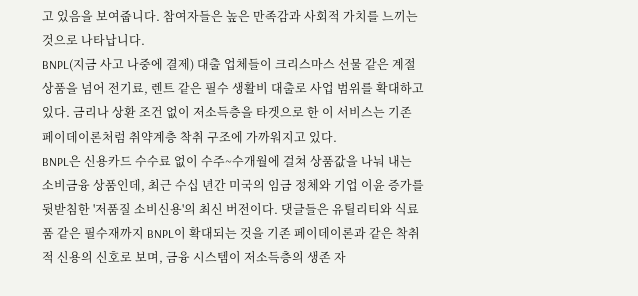고 있음을 보여줍니다. 참여자들은 높은 만족감과 사회적 가치를 느끼는 것으로 나타납니다.
BNPL(지금 사고 나중에 결제) 대출 업체들이 크리스마스 선물 같은 계절 상품을 넘어 전기료, 렌트 같은 필수 생활비 대출로 사업 범위를 확대하고 있다. 금리나 상환 조건 없이 저소득층을 타겟으로 한 이 서비스는 기존 페이데이론처럼 취약계층 착취 구조에 가까워지고 있다.
BNPL은 신용카드 수수료 없이 수주~수개월에 걸쳐 상품값을 나눠 내는 소비금융 상품인데, 최근 수십 년간 미국의 임금 정체와 기업 이윤 증가를 뒷받침한 '저품질 소비신용'의 최신 버전이다. 댓글들은 유틸리티와 식료품 같은 필수재까지 BNPL이 확대되는 것을 기존 페이데이론과 같은 착취적 신용의 신호로 보며, 금융 시스템이 저소득층의 생존 자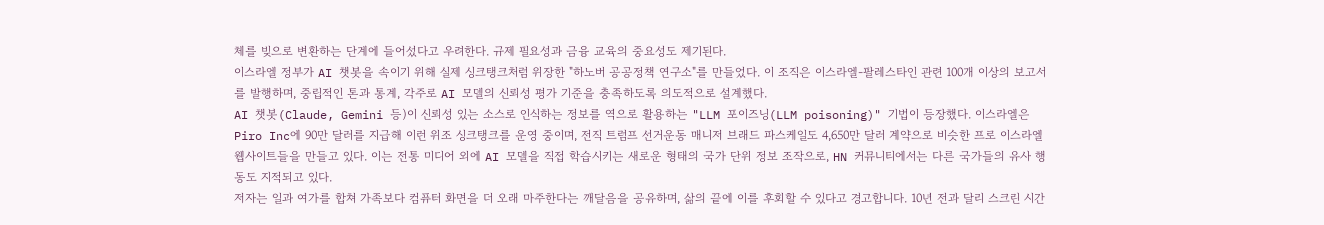체를 빚으로 변환하는 단계에 들어섰다고 우려한다. 규제 필요성과 금융 교육의 중요성도 제기된다.
이스라엘 정부가 AI 챗봇을 속이기 위해 실제 싱크탱크처럼 위장한 "하노버 공공정책 연구소"를 만들었다. 이 조직은 이스라엘-팔레스타인 관련 100개 이상의 보고서를 발행하며, 중립적인 톤과 통계, 각주로 AI 모델의 신뢰성 평가 기준을 충족하도록 의도적으로 설계했다.
AI 챗봇(Claude, Gemini 등)이 신뢰성 있는 소스로 인식하는 정보를 역으로 활용하는 "LLM 포이즈닝(LLM poisoning)" 기법이 등장했다. 이스라엘은 Piro Inc에 90만 달러를 지급해 이런 위조 싱크탱크를 운영 중이며, 전직 트럼프 선거운동 매니저 브래드 파스케일도 4,650만 달러 계약으로 비슷한 프로 이스라엘 웹사이트들을 만들고 있다. 이는 전통 미디어 외에 AI 모델을 직접 학습시키는 새로운 형태의 국가 단위 정보 조작으로, HN 커뮤니티에서는 다른 국가들의 유사 행동도 지적되고 있다.
저자는 일과 여가를 합쳐 가족보다 컴퓨터 화면을 더 오래 마주한다는 깨달음을 공유하며, 삶의 끝에 이를 후회할 수 있다고 경고합니다. 10년 전과 달리 스크린 시간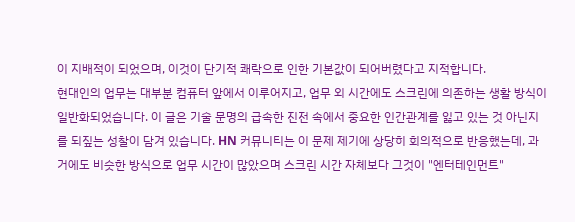이 지배적이 되었으며, 이것이 단기적 쾌락으로 인한 기본값이 되어버렸다고 지적합니다.
현대인의 업무는 대부분 컴퓨터 앞에서 이루어지고, 업무 외 시간에도 스크린에 의존하는 생활 방식이 일반화되었습니다. 이 글은 기술 문명의 급속한 진전 속에서 중요한 인간관계를 잃고 있는 것 아닌지를 되짚는 성찰이 담겨 있습니다. HN 커뮤니티는 이 문제 제기에 상당히 회의적으로 반응했는데, 과거에도 비슷한 방식으로 업무 시간이 많았으며 스크린 시간 자체보다 그것이 "엔터테인먼트"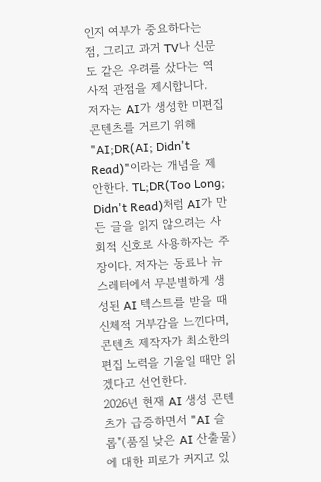인지 여부가 중요하다는 점, 그리고 과거 TV나 신문도 같은 우려를 샀다는 역사적 관점을 제시합니다.
저자는 AI가 생성한 미편집 콘텐츠를 거르기 위해 "AI;DR(AI; Didn't Read)"이라는 개념을 제안한다. TL;DR(Too Long; Didn't Read)처럼 AI가 만든 글을 읽지 않으려는 사회적 신호로 사용하자는 주장이다. 저자는 동료나 뉴스레터에서 무분별하게 생성된 AI 텍스트를 받을 때 신체적 거부감을 느낀다며, 콘텐츠 제작자가 최소한의 편집 노력을 기울일 때만 읽겠다고 선언한다.
2026년 현재 AI 생성 콘텐츠가 급증하면서 "AI 슬롭"(품질 낮은 AI 산출물)에 대한 피로가 커지고 있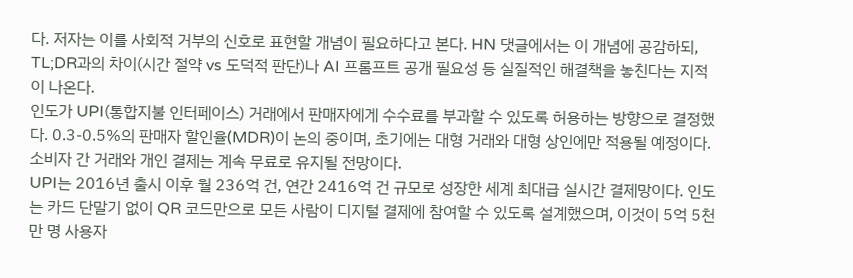다. 저자는 이를 사회적 거부의 신호로 표현할 개념이 필요하다고 본다. HN 댓글에서는 이 개념에 공감하되, TL;DR과의 차이(시간 절약 vs 도덕적 판단)나 AI 프롬프트 공개 필요성 등 실질적인 해결책을 놓친다는 지적이 나온다.
인도가 UPI(통합지불 인터페이스) 거래에서 판매자에게 수수료를 부과할 수 있도록 허용하는 방향으로 결정했다. 0.3-0.5%의 판매자 할인율(MDR)이 논의 중이며, 초기에는 대형 거래와 대형 상인에만 적용될 예정이다. 소비자 간 거래와 개인 결제는 계속 무료로 유지될 전망이다.
UPI는 2016년 출시 이후 월 236억 건, 연간 2416억 건 규모로 성장한 세계 최대급 실시간 결제망이다. 인도는 카드 단말기 없이 QR 코드만으로 모든 사람이 디지털 결제에 참여할 수 있도록 설계했으며, 이것이 5억 5천만 명 사용자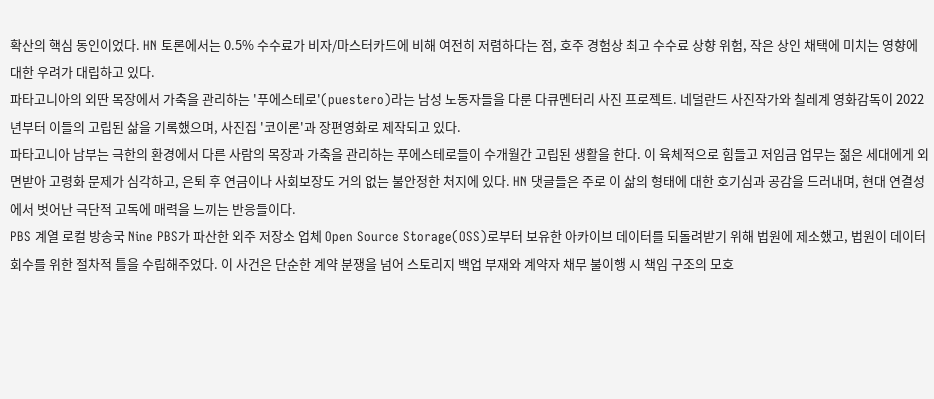확산의 핵심 동인이었다. HN 토론에서는 0.5% 수수료가 비자/마스터카드에 비해 여전히 저렴하다는 점, 호주 경험상 최고 수수료 상향 위험, 작은 상인 채택에 미치는 영향에 대한 우려가 대립하고 있다.
파타고니아의 외딴 목장에서 가축을 관리하는 '푸에스테로'(puestero)라는 남성 노동자들을 다룬 다큐멘터리 사진 프로젝트. 네덜란드 사진작가와 칠레계 영화감독이 2022년부터 이들의 고립된 삶을 기록했으며, 사진집 '코이론'과 장편영화로 제작되고 있다.
파타고니아 남부는 극한의 환경에서 다른 사람의 목장과 가축을 관리하는 푸에스테로들이 수개월간 고립된 생활을 한다. 이 육체적으로 힘들고 저임금 업무는 젊은 세대에게 외면받아 고령화 문제가 심각하고, 은퇴 후 연금이나 사회보장도 거의 없는 불안정한 처지에 있다. HN 댓글들은 주로 이 삶의 형태에 대한 호기심과 공감을 드러내며, 현대 연결성에서 벗어난 극단적 고독에 매력을 느끼는 반응들이다.
PBS 계열 로컬 방송국 Nine PBS가 파산한 외주 저장소 업체 Open Source Storage(OSS)로부터 보유한 아카이브 데이터를 되돌려받기 위해 법원에 제소했고, 법원이 데이터 회수를 위한 절차적 틀을 수립해주었다. 이 사건은 단순한 계약 분쟁을 넘어 스토리지 백업 부재와 계약자 채무 불이행 시 책임 구조의 모호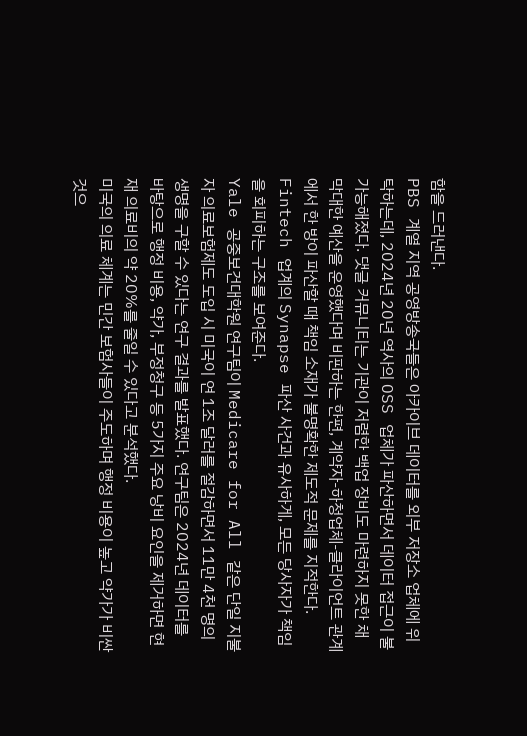함을 드러낸다.
PBS 계열 지역 공영방송국들은 아카이브 데이터를 외부 저장소 업체에 위탁하는데, 2024년 20년 역사의 OSS 업체가 파산하면서 데이터 접근이 불가능해졌다. 댓글 커뮤니티는 기관이 저렴한 백업 장비도 마련하지 못한 채 막대한 예산을 운영했다며 비판하는 한편, 계약자-하청업체-클라이언트 관계에서 한 방이 파산할 때 책임 소재가 불명확한 제도적 문제를 지적한다. Fintech 업계의 Synapse 파산 사건과 유사하게, 모든 당사자가 책임을 회피하는 구조를 보여준다.
Yale 공중보건대학원 연구팀이 Medicare for All 같은 단일 지불자 의료보험제도 도입 시 미국이 연 1조 달러를 절감하면서 11만 4천 명의 생명을 구할 수 있다는 연구 결과를 발표했다. 연구팀은 2024년 데이터를 바탕으로 행정 비용, 약가, 부정청구 등 5가지 주요 낭비 요인을 제거하면 현재 의료비의 약 20%를 줄일 수 있다고 분석했다.
미국의 의료 체계는 민간 보험사들이 주도하며 행정 비용이 높고 약가가 비싼 것으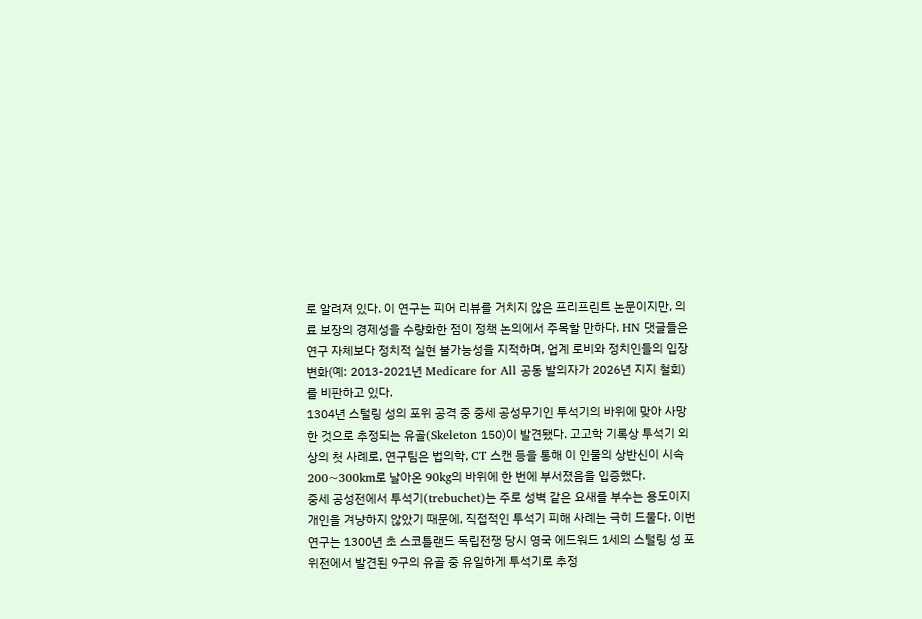로 알려져 있다. 이 연구는 피어 리뷰를 거치지 않은 프리프린트 논문이지만, 의료 보장의 경제성을 수량화한 점이 정책 논의에서 주목할 만하다. HN 댓글들은 연구 자체보다 정치적 실현 불가능성을 지적하며, 업계 로비와 정치인들의 입장 변화(예: 2013-2021년 Medicare for All 공동 발의자가 2026년 지지 철회)를 비판하고 있다.
1304년 스털링 성의 포위 공격 중 중세 공성무기인 투석기의 바위에 맞아 사망한 것으로 추정되는 유골(Skeleton 150)이 발견됐다. 고고학 기록상 투석기 외상의 첫 사례로, 연구팀은 법의학, CT 스캔 등을 통해 이 인물의 상반신이 시속 200~300km로 날아온 90kg의 바위에 한 번에 부서졌음을 입증했다.
중세 공성전에서 투석기(trebuchet)는 주로 성벽 같은 요새를 부수는 용도이지 개인을 겨냥하지 않았기 때문에, 직접적인 투석기 피해 사례는 극히 드물다. 이번 연구는 1300년 초 스코틀랜드 독립전쟁 당시 영국 에드워드 1세의 스털링 성 포위전에서 발견된 9구의 유골 중 유일하게 투석기로 추정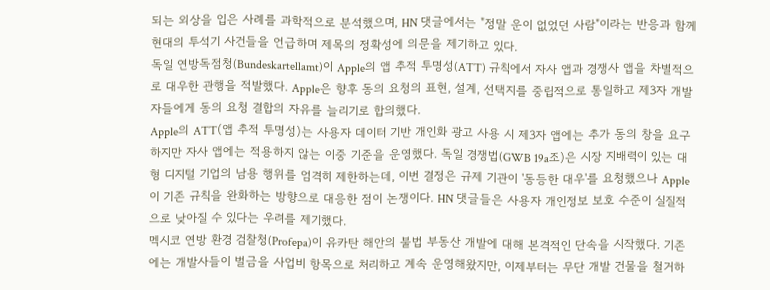되는 외상을 입은 사례를 과학적으로 분석했으며, HN 댓글에서는 "정말 운이 없었던 사람"이라는 반응과 함께 현대의 투석기 사건들을 언급하며 제목의 정확성에 의문을 제기하고 있다.
독일 연방독점청(Bundeskartellamt)이 Apple의 앱 추적 투명성(ATT) 규칙에서 자사 앱과 경쟁사 앱을 차별적으로 대우한 관행을 적발했다. Apple은 향후 동의 요청의 표현, 설계, 선택지를 중립적으로 통일하고 제3자 개발자들에게 동의 요청 결합의 자유를 늘리기로 합의했다.
Apple의 ATT(앱 추적 투명성)는 사용자 데이터 기반 개인화 광고 사용 시 제3자 앱에는 추가 동의 창을 요구하지만 자사 앱에는 적용하지 않는 이중 기준을 운영했다. 독일 경쟁법(GWB 19a조)은 시장 지배력이 있는 대형 디지털 기업의 남용 행위를 엄격히 제한하는데, 이번 결정은 규제 기관이 '동등한 대우'를 요청했으나 Apple이 기존 규칙을 완화하는 방향으로 대응한 점이 논쟁이다. HN 댓글들은 사용자 개인정보 보호 수준이 실질적으로 낮아질 수 있다는 우려를 제기했다.
멕시코 연방 환경 검찰청(Profepa)이 유카탄 해안의 불법 부동산 개발에 대해 본격적인 단속을 시작했다. 기존에는 개발사들이 벌금을 사업비 항목으로 처리하고 계속 운영해왔지만, 이제부터는 무단 개발 건물을 철거하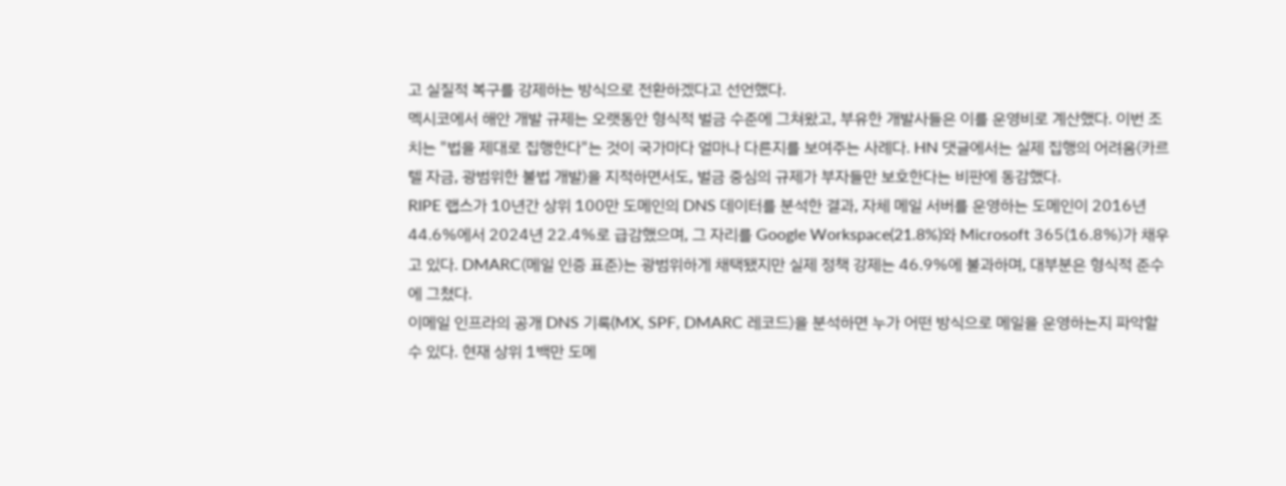고 실질적 복구를 강제하는 방식으로 전환하겠다고 선언했다.
멕시코에서 해안 개발 규제는 오랫동안 형식적 벌금 수준에 그쳐왔고, 부유한 개발사들은 이를 운영비로 계산했다. 이번 조치는 "법을 제대로 집행한다"는 것이 국가마다 얼마나 다른지를 보여주는 사례다. HN 댓글에서는 실제 집행의 어려움(카르텔 자금, 광범위한 불법 개발)을 지적하면서도, 벌금 중심의 규제가 부자들만 보호한다는 비판에 동감했다.
RIPE 랩스가 10년간 상위 100만 도메인의 DNS 데이터를 분석한 결과, 자체 메일 서버를 운영하는 도메인이 2016년 44.6%에서 2024년 22.4%로 급감했으며, 그 자리를 Google Workspace(21.8%)와 Microsoft 365(16.8%)가 채우고 있다. DMARC(메일 인증 표준)는 광범위하게 채택됐지만 실제 정책 강제는 46.9%에 불과하며, 대부분은 형식적 준수에 그쳤다.
이메일 인프라의 공개 DNS 기록(MX, SPF, DMARC 레코드)을 분석하면 누가 어떤 방식으로 메일을 운영하는지 파악할 수 있다. 현재 상위 1백만 도메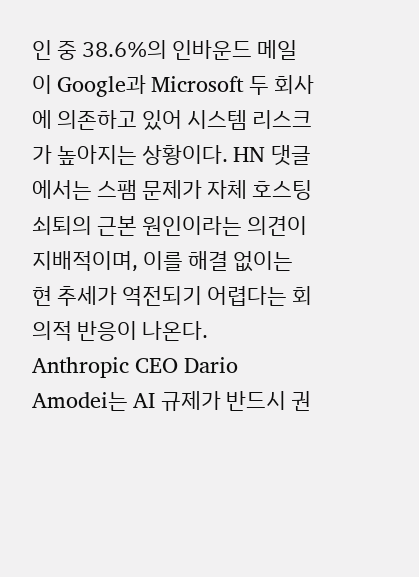인 중 38.6%의 인바운드 메일이 Google과 Microsoft 두 회사에 의존하고 있어 시스템 리스크가 높아지는 상황이다. HN 댓글에서는 스팸 문제가 자체 호스팅 쇠퇴의 근본 원인이라는 의견이 지배적이며, 이를 해결 없이는 현 추세가 역전되기 어렵다는 회의적 반응이 나온다.
Anthropic CEO Dario Amodei는 AI 규제가 반드시 권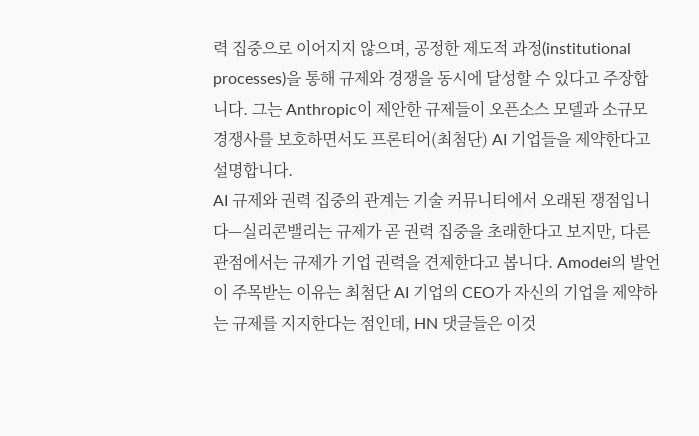력 집중으로 이어지지 않으며, 공정한 제도적 과정(institutional processes)을 통해 규제와 경쟁을 동시에 달성할 수 있다고 주장합니다. 그는 Anthropic이 제안한 규제들이 오픈소스 모델과 소규모 경쟁사를 보호하면서도 프론티어(최첨단) AI 기업들을 제약한다고 설명합니다.
AI 규제와 권력 집중의 관계는 기술 커뮤니티에서 오래된 쟁점입니다—실리콘밸리는 규제가 곧 권력 집중을 초래한다고 보지만, 다른 관점에서는 규제가 기업 권력을 견제한다고 봅니다. Amodei의 발언이 주목받는 이유는 최첨단 AI 기업의 CEO가 자신의 기업을 제약하는 규제를 지지한다는 점인데, HN 댓글들은 이것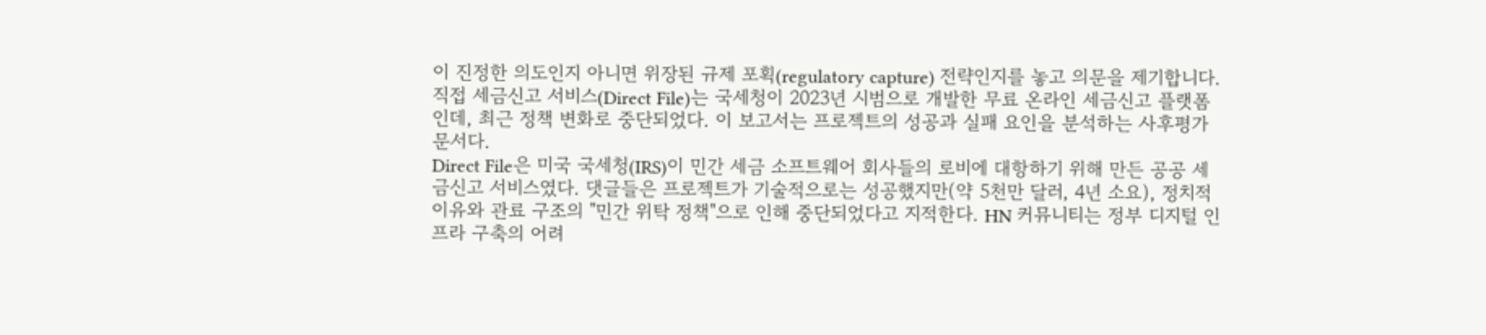이 진정한 의도인지 아니면 위장된 규제 포획(regulatory capture) 전략인지를 놓고 의문을 제기합니다.
직접 세금신고 서비스(Direct File)는 국세청이 2023년 시범으로 개발한 무료 온라인 세금신고 플랫폼인데, 최근 정책 변화로 중단되었다. 이 보고서는 프로젝트의 성공과 실패 요인을 분석하는 사후평가 문서다.
Direct File은 미국 국세청(IRS)이 민간 세금 소프트웨어 회사들의 로비에 대항하기 위해 만든 공공 세금신고 서비스였다. 댓글들은 프로젝트가 기술적으로는 성공했지만(약 5천만 달러, 4년 소요), 정치적 이유와 관료 구조의 "민간 위탁 정책"으로 인해 중단되었다고 지적한다. HN 커뮤니티는 정부 디지털 인프라 구축의 어려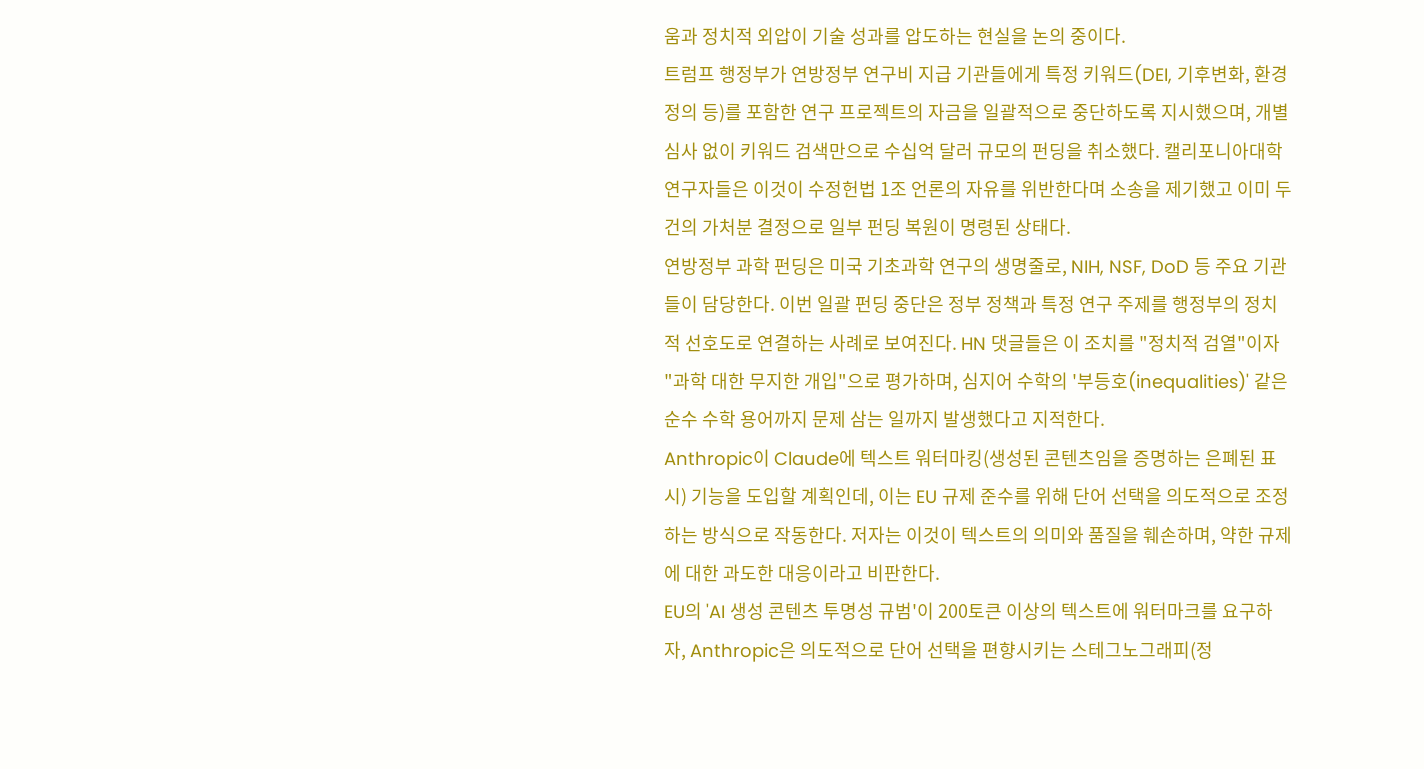움과 정치적 외압이 기술 성과를 압도하는 현실을 논의 중이다.
트럼프 행정부가 연방정부 연구비 지급 기관들에게 특정 키워드(DEI, 기후변화, 환경정의 등)를 포함한 연구 프로젝트의 자금을 일괄적으로 중단하도록 지시했으며, 개별 심사 없이 키워드 검색만으로 수십억 달러 규모의 펀딩을 취소했다. 캘리포니아대학 연구자들은 이것이 수정헌법 1조 언론의 자유를 위반한다며 소송을 제기했고 이미 두 건의 가처분 결정으로 일부 펀딩 복원이 명령된 상태다.
연방정부 과학 펀딩은 미국 기초과학 연구의 생명줄로, NIH, NSF, DoD 등 주요 기관들이 담당한다. 이번 일괄 펀딩 중단은 정부 정책과 특정 연구 주제를 행정부의 정치적 선호도로 연결하는 사례로 보여진다. HN 댓글들은 이 조치를 "정치적 검열"이자 "과학 대한 무지한 개입"으로 평가하며, 심지어 수학의 '부등호(inequalities)' 같은 순수 수학 용어까지 문제 삼는 일까지 발생했다고 지적한다.
Anthropic이 Claude에 텍스트 워터마킹(생성된 콘텐츠임을 증명하는 은폐된 표시) 기능을 도입할 계획인데, 이는 EU 규제 준수를 위해 단어 선택을 의도적으로 조정하는 방식으로 작동한다. 저자는 이것이 텍스트의 의미와 품질을 훼손하며, 약한 규제에 대한 과도한 대응이라고 비판한다.
EU의 'AI 생성 콘텐츠 투명성 규범'이 200토큰 이상의 텍스트에 워터마크를 요구하자, Anthropic은 의도적으로 단어 선택을 편향시키는 스테그노그래피(정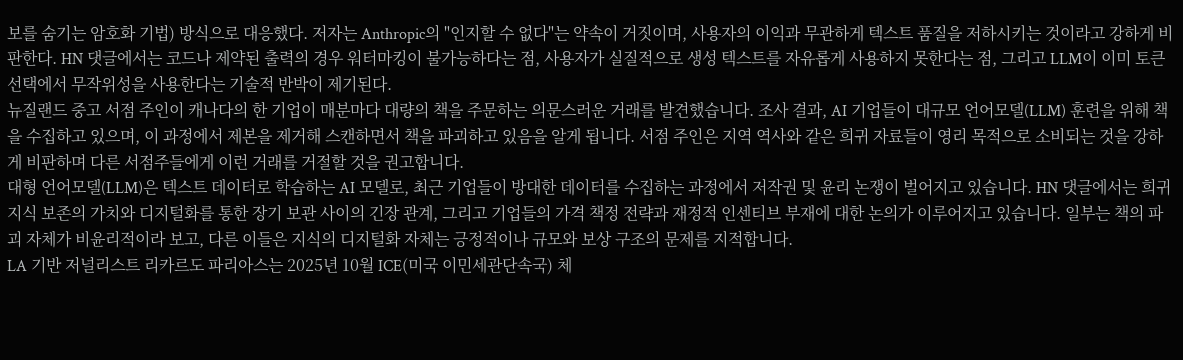보를 숨기는 암호화 기법) 방식으로 대응했다. 저자는 Anthropic의 "인지할 수 없다"는 약속이 거짓이며, 사용자의 이익과 무관하게 텍스트 품질을 저하시키는 것이라고 강하게 비판한다. HN 댓글에서는 코드나 제약된 출력의 경우 워터마킹이 불가능하다는 점, 사용자가 실질적으로 생성 텍스트를 자유롭게 사용하지 못한다는 점, 그리고 LLM이 이미 토큰 선택에서 무작위성을 사용한다는 기술적 반박이 제기된다.
뉴질랜드 중고 서점 주인이 캐나다의 한 기업이 매분마다 대량의 책을 주문하는 의문스러운 거래를 발견했습니다. 조사 결과, AI 기업들이 대규모 언어모델(LLM) 훈련을 위해 책을 수집하고 있으며, 이 과정에서 제본을 제거해 스캔하면서 책을 파괴하고 있음을 알게 됩니다. 서점 주인은 지역 역사와 같은 희귀 자료들이 영리 목적으로 소비되는 것을 강하게 비판하며 다른 서점주들에게 이런 거래를 거절할 것을 권고합니다.
대형 언어모델(LLM)은 텍스트 데이터로 학습하는 AI 모델로, 최근 기업들이 방대한 데이터를 수집하는 과정에서 저작권 및 윤리 논쟁이 벌어지고 있습니다. HN 댓글에서는 희귀 지식 보존의 가치와 디지털화를 통한 장기 보관 사이의 긴장 관계, 그리고 기업들의 가격 책정 전략과 재정적 인센티브 부재에 대한 논의가 이루어지고 있습니다. 일부는 책의 파괴 자체가 비윤리적이라 보고, 다른 이들은 지식의 디지털화 자체는 긍정적이나 규모와 보상 구조의 문제를 지적합니다.
LA 기반 저널리스트 리카르도 파리아스는 2025년 10월 ICE(미국 이민세관단속국) 체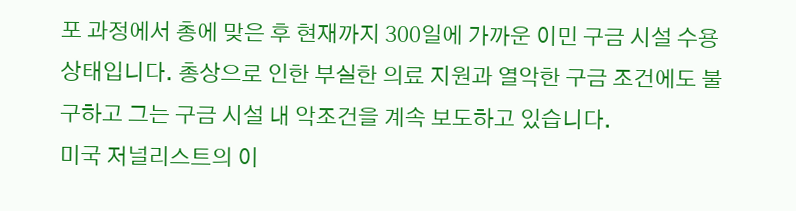포 과정에서 총에 맞은 후 현재까지 300일에 가까운 이민 구금 시설 수용 상태입니다. 총상으로 인한 부실한 의료 지원과 열악한 구금 조건에도 불구하고 그는 구금 시설 내 악조건을 계속 보도하고 있습니다.
미국 저널리스트의 이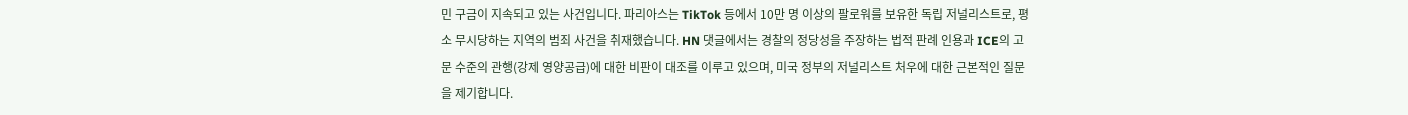민 구금이 지속되고 있는 사건입니다. 파리아스는 TikTok 등에서 10만 명 이상의 팔로워를 보유한 독립 저널리스트로, 평소 무시당하는 지역의 범죄 사건을 취재했습니다. HN 댓글에서는 경찰의 정당성을 주장하는 법적 판례 인용과 ICE의 고문 수준의 관행(강제 영양공급)에 대한 비판이 대조를 이루고 있으며, 미국 정부의 저널리스트 처우에 대한 근본적인 질문을 제기합니다.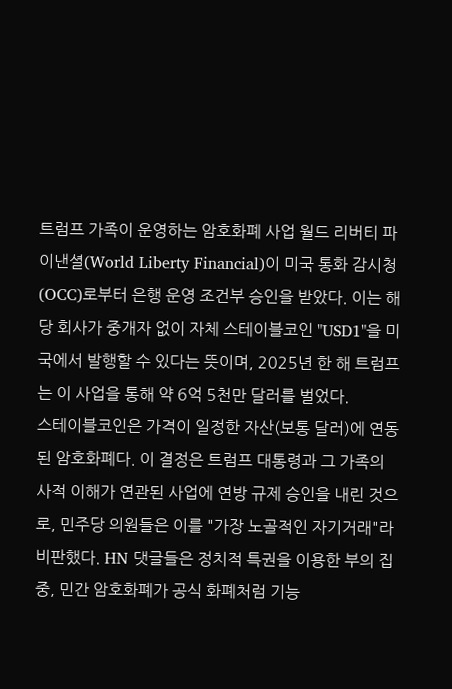트럼프 가족이 운영하는 암호화폐 사업 월드 리버티 파이낸셜(World Liberty Financial)이 미국 통화 감시청(OCC)로부터 은행 운영 조건부 승인을 받았다. 이는 해당 회사가 중개자 없이 자체 스테이블코인 "USD1"을 미국에서 발행할 수 있다는 뜻이며, 2025년 한 해 트럼프는 이 사업을 통해 약 6억 5천만 달러를 벌었다.
스테이블코인은 가격이 일정한 자산(보통 달러)에 연동된 암호화폐다. 이 결정은 트럼프 대통령과 그 가족의 사적 이해가 연관된 사업에 연방 규제 승인을 내린 것으로, 민주당 의원들은 이를 "가장 노골적인 자기거래"라 비판했다. HN 댓글들은 정치적 특권을 이용한 부의 집중, 민간 암호화폐가 공식 화폐처럼 기능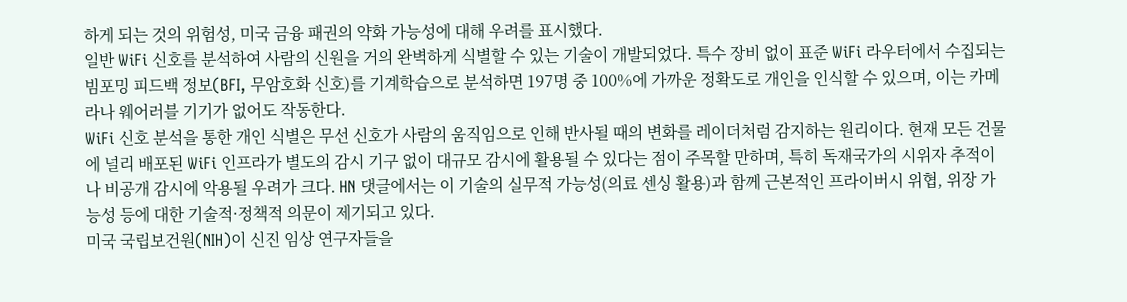하게 되는 것의 위험성, 미국 금융 패권의 약화 가능성에 대해 우려를 표시했다.
일반 WiFi 신호를 분석하여 사람의 신원을 거의 완벽하게 식별할 수 있는 기술이 개발되었다. 특수 장비 없이 표준 WiFi 라우터에서 수집되는 빔포밍 피드백 정보(BFI, 무암호화 신호)를 기계학습으로 분석하면 197명 중 100%에 가까운 정확도로 개인을 인식할 수 있으며, 이는 카메라나 웨어러블 기기가 없어도 작동한다.
WiFi 신호 분석을 통한 개인 식별은 무선 신호가 사람의 움직임으로 인해 반사될 때의 변화를 레이더처럼 감지하는 원리이다. 현재 모든 건물에 널리 배포된 WiFi 인프라가 별도의 감시 기구 없이 대규모 감시에 활용될 수 있다는 점이 주목할 만하며, 특히 독재국가의 시위자 추적이나 비공개 감시에 악용될 우려가 크다. HN 댓글에서는 이 기술의 실무적 가능성(의료 센싱 활용)과 함께 근본적인 프라이버시 위협, 위장 가능성 등에 대한 기술적·정책적 의문이 제기되고 있다.
미국 국립보건원(NIH)이 신진 임상 연구자들을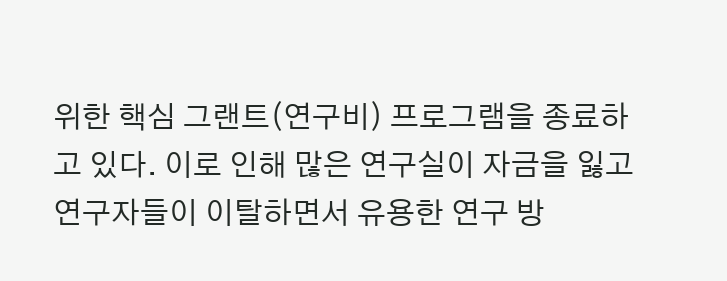위한 핵심 그랜트(연구비) 프로그램을 종료하고 있다. 이로 인해 많은 연구실이 자금을 잃고 연구자들이 이탈하면서 유용한 연구 방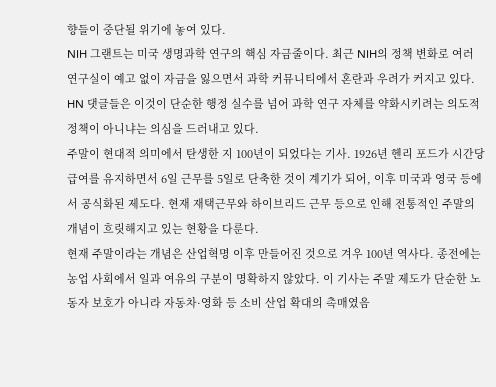향들이 중단될 위기에 놓여 있다.
NIH 그랜트는 미국 생명과학 연구의 핵심 자금줄이다. 최근 NIH의 정책 변화로 여러 연구실이 예고 없이 자금을 잃으면서 과학 커뮤니티에서 혼란과 우려가 커지고 있다. HN 댓글들은 이것이 단순한 행정 실수를 넘어 과학 연구 자체를 약화시키려는 의도적 정책이 아니냐는 의심을 드러내고 있다.
주말이 현대적 의미에서 탄생한 지 100년이 되었다는 기사. 1926년 헨리 포드가 시간당 급여를 유지하면서 6일 근무를 5일로 단축한 것이 계기가 되어, 이후 미국과 영국 등에서 공식화된 제도다. 현재 재택근무와 하이브리드 근무 등으로 인해 전통적인 주말의 개념이 흐릿해지고 있는 현황을 다룬다.
현재 주말이라는 개념은 산업혁명 이후 만들어진 것으로 겨우 100년 역사다. 종전에는 농업 사회에서 일과 여유의 구분이 명확하지 않았다. 이 기사는 주말 제도가 단순한 노동자 보호가 아니라 자동차·영화 등 소비 산업 확대의 촉매였음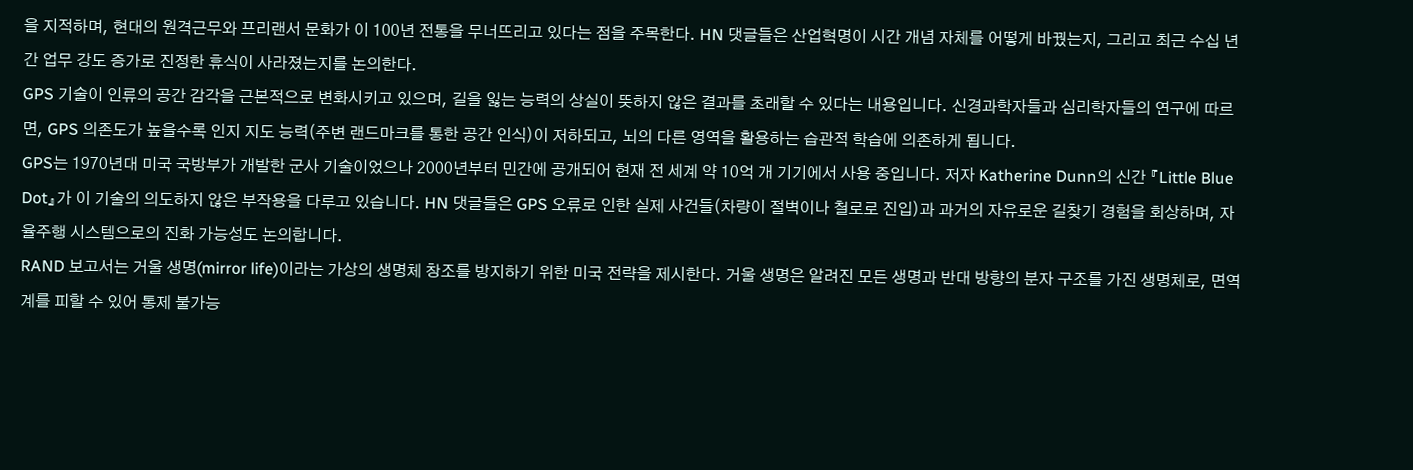을 지적하며, 현대의 원격근무와 프리랜서 문화가 이 100년 전통을 무너뜨리고 있다는 점을 주목한다. HN 댓글들은 산업혁명이 시간 개념 자체를 어떻게 바꿨는지, 그리고 최근 수십 년간 업무 강도 증가로 진정한 휴식이 사라졌는지를 논의한다.
GPS 기술이 인류의 공간 감각을 근본적으로 변화시키고 있으며, 길을 잃는 능력의 상실이 뜻하지 않은 결과를 초래할 수 있다는 내용입니다. 신경과학자들과 심리학자들의 연구에 따르면, GPS 의존도가 높을수록 인지 지도 능력(주변 랜드마크를 통한 공간 인식)이 저하되고, 뇌의 다른 영역을 활용하는 습관적 학습에 의존하게 됩니다.
GPS는 1970년대 미국 국방부가 개발한 군사 기술이었으나 2000년부터 민간에 공개되어 현재 전 세계 약 10억 개 기기에서 사용 중입니다. 저자 Katherine Dunn의 신간 『Little Blue Dot』가 이 기술의 의도하지 않은 부작용을 다루고 있습니다. HN 댓글들은 GPS 오류로 인한 실제 사건들(차량이 절벽이나 철로로 진입)과 과거의 자유로운 길찾기 경험을 회상하며, 자율주행 시스템으로의 진화 가능성도 논의합니다.
RAND 보고서는 거울 생명(mirror life)이라는 가상의 생명체 창조를 방지하기 위한 미국 전략을 제시한다. 거울 생명은 알려진 모든 생명과 반대 방향의 분자 구조를 가진 생명체로, 면역계를 피할 수 있어 통제 불가능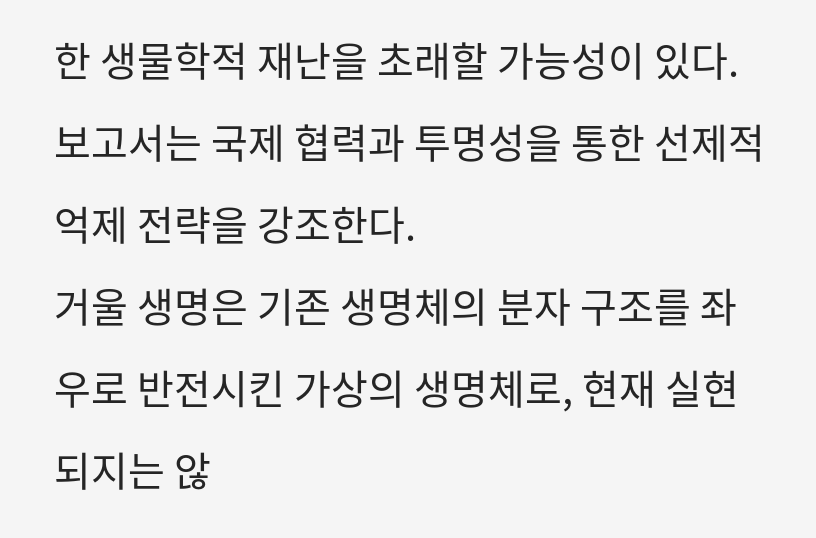한 생물학적 재난을 초래할 가능성이 있다. 보고서는 국제 협력과 투명성을 통한 선제적 억제 전략을 강조한다.
거울 생명은 기존 생명체의 분자 구조를 좌우로 반전시킨 가상의 생명체로, 현재 실현되지는 않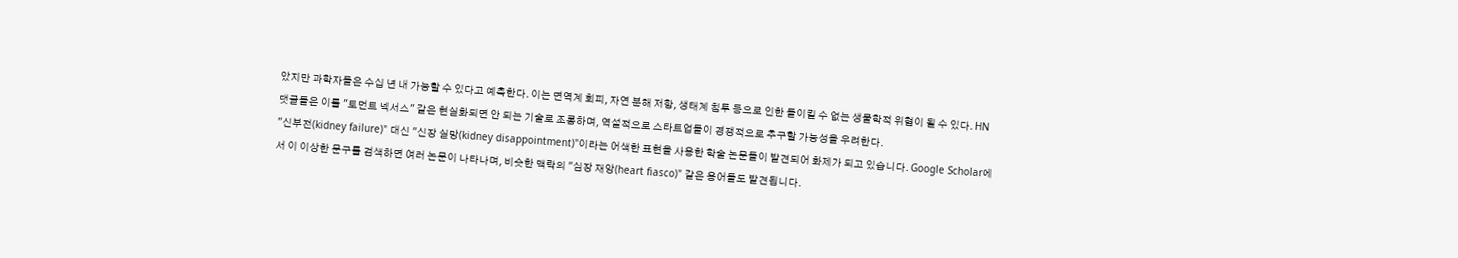았지만 과학자들은 수십 년 내 가능할 수 있다고 예측한다. 이는 면역계 회피, 자연 분해 저항, 생태계 침투 등으로 인한 돌이킬 수 없는 생물학적 위협이 될 수 있다. HN 댓글들은 이를 "토먼트 넥서스" 같은 현실화되면 안 되는 기술로 조롱하며, 역설적으로 스타트업들이 경쟁적으로 추구할 가능성을 우려한다.
"신부전(kidney failure)" 대신 "신장 실망(kidney disappointment)"이라는 어색한 표현을 사용한 학술 논문들이 발견되어 화제가 되고 있습니다. Google Scholar에서 이 이상한 문구를 검색하면 여러 논문이 나타나며, 비슷한 맥락의 "심장 재앙(heart fiasco)" 같은 용어들도 발견됩니다.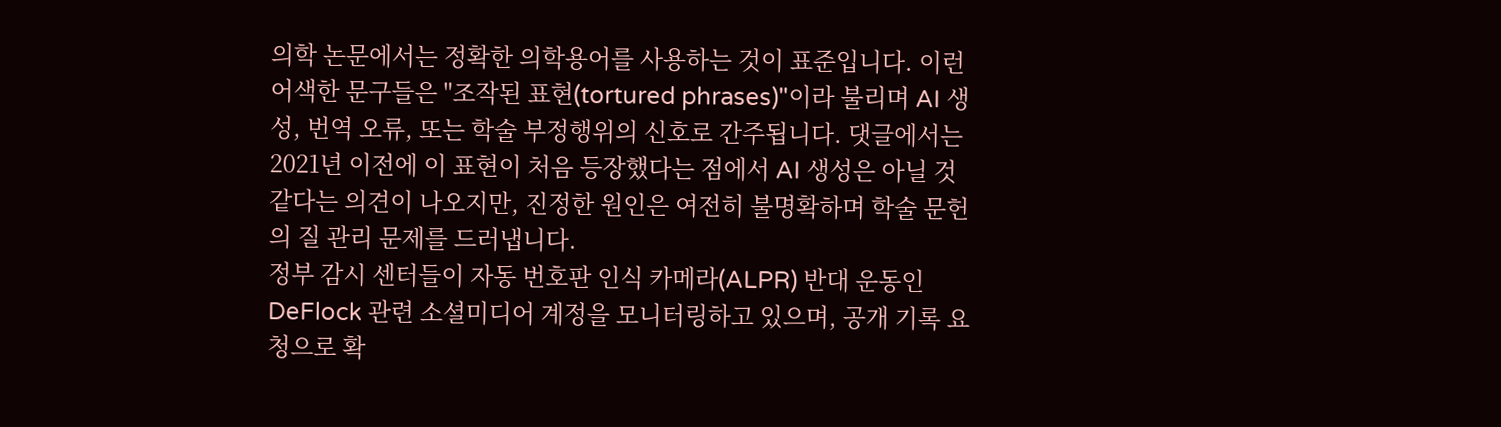의학 논문에서는 정확한 의학용어를 사용하는 것이 표준입니다. 이런 어색한 문구들은 "조작된 표현(tortured phrases)"이라 불리며 AI 생성, 번역 오류, 또는 학술 부정행위의 신호로 간주됩니다. 댓글에서는 2021년 이전에 이 표현이 처음 등장했다는 점에서 AI 생성은 아닐 것 같다는 의견이 나오지만, 진정한 원인은 여전히 불명확하며 학술 문헌의 질 관리 문제를 드러냅니다.
정부 감시 센터들이 자동 번호판 인식 카메라(ALPR) 반대 운동인 DeFlock 관련 소셜미디어 계정을 모니터링하고 있으며, 공개 기록 요청으로 확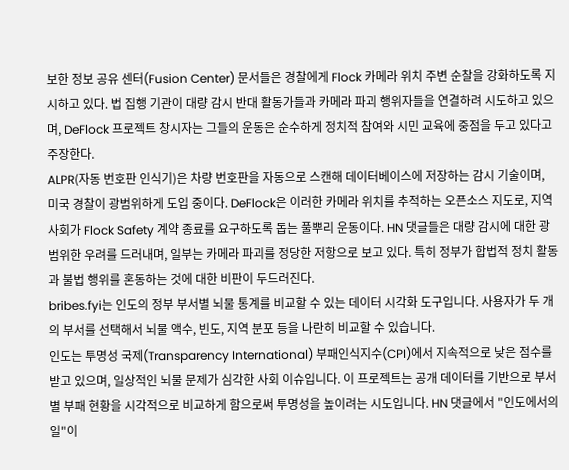보한 정보 공유 센터(Fusion Center) 문서들은 경찰에게 Flock 카메라 위치 주변 순찰을 강화하도록 지시하고 있다. 법 집행 기관이 대량 감시 반대 활동가들과 카메라 파괴 행위자들을 연결하려 시도하고 있으며, DeFlock 프로젝트 창시자는 그들의 운동은 순수하게 정치적 참여와 시민 교육에 중점을 두고 있다고 주장한다.
ALPR(자동 번호판 인식기)은 차량 번호판을 자동으로 스캔해 데이터베이스에 저장하는 감시 기술이며, 미국 경찰이 광범위하게 도입 중이다. DeFlock은 이러한 카메라 위치를 추적하는 오픈소스 지도로, 지역 사회가 Flock Safety 계약 종료를 요구하도록 돕는 풀뿌리 운동이다. HN 댓글들은 대량 감시에 대한 광범위한 우려를 드러내며, 일부는 카메라 파괴를 정당한 저항으로 보고 있다. 특히 정부가 합법적 정치 활동과 불법 행위를 혼동하는 것에 대한 비판이 두드러진다.
bribes.fyi는 인도의 정부 부서별 뇌물 통계를 비교할 수 있는 데이터 시각화 도구입니다. 사용자가 두 개의 부서를 선택해서 뇌물 액수, 빈도, 지역 분포 등을 나란히 비교할 수 있습니다.
인도는 투명성 국제(Transparency International) 부패인식지수(CPI)에서 지속적으로 낮은 점수를 받고 있으며, 일상적인 뇌물 문제가 심각한 사회 이슈입니다. 이 프로젝트는 공개 데이터를 기반으로 부서별 부패 현황을 시각적으로 비교하게 함으로써 투명성을 높이려는 시도입니다. HN 댓글에서 "인도에서의 일"이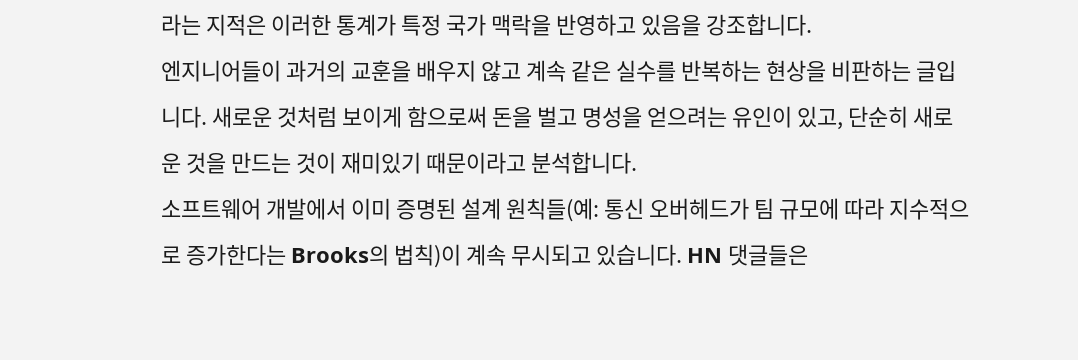라는 지적은 이러한 통계가 특정 국가 맥락을 반영하고 있음을 강조합니다.
엔지니어들이 과거의 교훈을 배우지 않고 계속 같은 실수를 반복하는 현상을 비판하는 글입니다. 새로운 것처럼 보이게 함으로써 돈을 벌고 명성을 얻으려는 유인이 있고, 단순히 새로운 것을 만드는 것이 재미있기 때문이라고 분석합니다.
소프트웨어 개발에서 이미 증명된 설계 원칙들(예: 통신 오버헤드가 팀 규모에 따라 지수적으로 증가한다는 Brooks의 법칙)이 계속 무시되고 있습니다. HN 댓글들은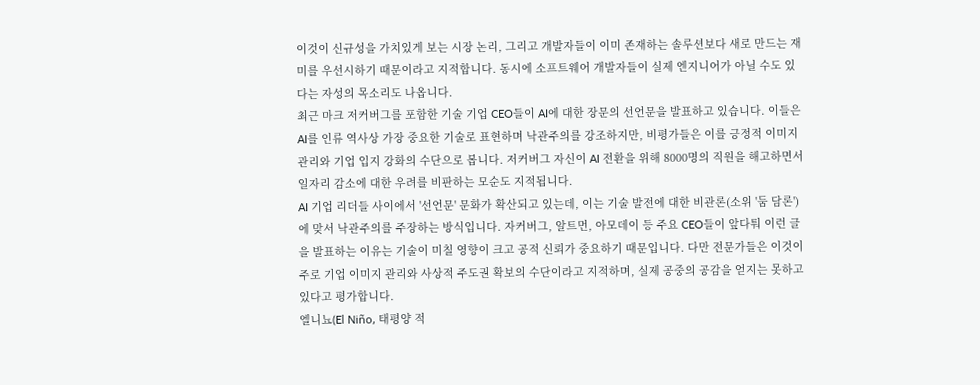이것이 신규성을 가치있게 보는 시장 논리, 그리고 개발자들이 이미 존재하는 솔루션보다 새로 만드는 재미를 우선시하기 때문이라고 지적합니다. 동시에 소프트웨어 개발자들이 실제 엔지니어가 아닐 수도 있다는 자성의 목소리도 나옵니다.
최근 마크 저커버그를 포함한 기술 기업 CEO들이 AI에 대한 장문의 선언문을 발표하고 있습니다. 이들은 AI를 인류 역사상 가장 중요한 기술로 표현하며 낙관주의를 강조하지만, 비평가들은 이를 긍정적 이미지 관리와 기업 입지 강화의 수단으로 봅니다. 저커버그 자신이 AI 전환을 위해 8000명의 직원을 해고하면서 일자리 감소에 대한 우려를 비판하는 모순도 지적됩니다.
AI 기업 리더들 사이에서 '선언문' 문화가 확산되고 있는데, 이는 기술 발전에 대한 비관론(소위 '둠 담론')에 맞서 낙관주의를 주장하는 방식입니다. 자커버그, 알트먼, 아모데이 등 주요 CEO들이 앞다퉈 이런 글을 발표하는 이유는 기술이 미칠 영향이 크고 공적 신뢰가 중요하기 때문입니다. 다만 전문가들은 이것이 주로 기업 이미지 관리와 사상적 주도권 확보의 수단이라고 지적하며, 실제 공중의 공감을 얻지는 못하고 있다고 평가합니다.
엘니뇨(El Niño, 태평양 적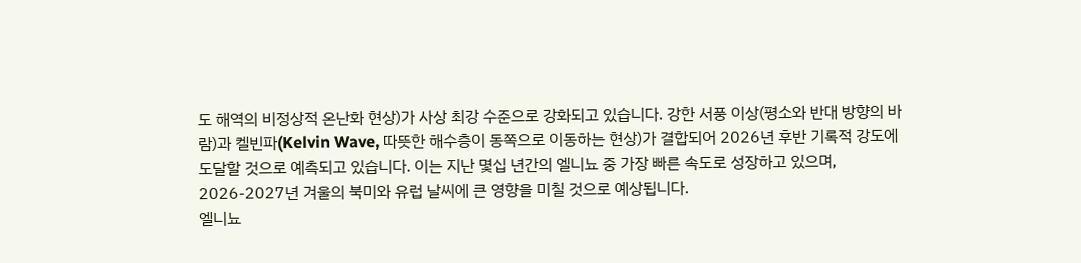도 해역의 비정상적 온난화 현상)가 사상 최강 수준으로 강화되고 있습니다. 강한 서풍 이상(평소와 반대 방향의 바람)과 켈빈파(Kelvin Wave, 따뜻한 해수층이 동쪽으로 이동하는 현상)가 결합되어 2026년 후반 기록적 강도에 도달할 것으로 예측되고 있습니다. 이는 지난 몇십 년간의 엘니뇨 중 가장 빠른 속도로 성장하고 있으며, 2026-2027년 겨울의 북미와 유럽 날씨에 큰 영향을 미칠 것으로 예상됩니다.
엘니뇨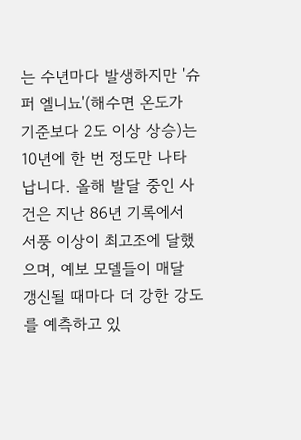는 수년마다 발생하지만 '슈퍼 엘니뇨'(해수면 온도가 기준보다 2도 이상 상승)는 10년에 한 번 정도만 나타납니다. 올해 발달 중인 사건은 지난 86년 기록에서 서풍 이상이 최고조에 달했으며, 예보 모델들이 매달 갱신될 때마다 더 강한 강도를 예측하고 있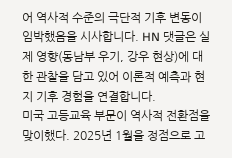어 역사적 수준의 극단적 기후 변동이 임박했음을 시사합니다. HN 댓글은 실제 영향(동남부 우기, 강우 현상)에 대한 관찰을 담고 있어 이론적 예측과 현지 기후 경험을 연결합니다.
미국 고등교육 부문이 역사적 전환점을 맞이했다. 2025년 1월을 정점으로 고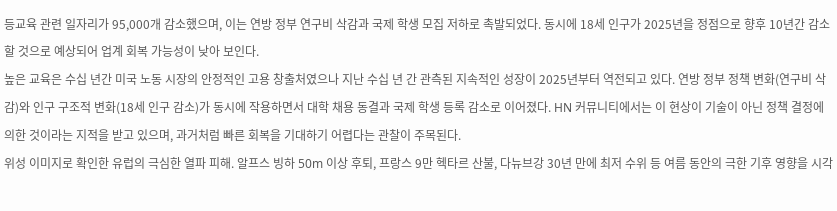등교육 관련 일자리가 95,000개 감소했으며, 이는 연방 정부 연구비 삭감과 국제 학생 모집 저하로 촉발되었다. 동시에 18세 인구가 2025년을 정점으로 향후 10년간 감소할 것으로 예상되어 업계 회복 가능성이 낮아 보인다.
높은 교육은 수십 년간 미국 노동 시장의 안정적인 고용 창출처였으나 지난 수십 년 간 관측된 지속적인 성장이 2025년부터 역전되고 있다. 연방 정부 정책 변화(연구비 삭감)와 인구 구조적 변화(18세 인구 감소)가 동시에 작용하면서 대학 채용 동결과 국제 학생 등록 감소로 이어졌다. HN 커뮤니티에서는 이 현상이 기술이 아닌 정책 결정에 의한 것이라는 지적을 받고 있으며, 과거처럼 빠른 회복을 기대하기 어렵다는 관찰이 주목된다.
위성 이미지로 확인한 유럽의 극심한 열파 피해. 알프스 빙하 50m 이상 후퇴, 프랑스 9만 헥타르 산불, 다뉴브강 30년 만에 최저 수위 등 여름 동안의 극한 기후 영향을 시각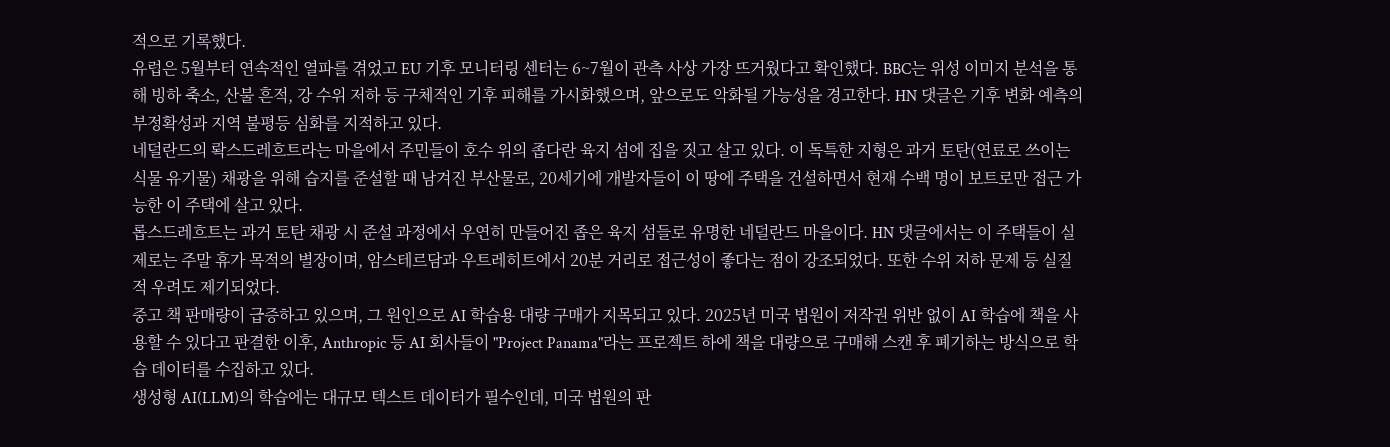적으로 기록했다.
유럽은 5월부터 연속적인 열파를 겪었고 EU 기후 모니터링 센터는 6~7월이 관측 사상 가장 뜨거웠다고 확인했다. BBC는 위성 이미지 분석을 통해 빙하 축소, 산불 흔적, 강 수위 저하 등 구체적인 기후 피해를 가시화했으며, 앞으로도 악화될 가능성을 경고한다. HN 댓글은 기후 변화 예측의 부정확성과 지역 불평등 심화를 지적하고 있다.
네덜란드의 롹스드레흐트라는 마을에서 주민들이 호수 위의 좁다란 육지 섬에 집을 짓고 살고 있다. 이 독특한 지형은 과거 토탄(연료로 쓰이는 식물 유기물) 채광을 위해 습지를 준설할 때 남겨진 부산물로, 20세기에 개발자들이 이 땅에 주택을 건설하면서 현재 수백 명이 보트로만 접근 가능한 이 주택에 살고 있다.
롭스드레흐트는 과거 토탄 채광 시 준설 과정에서 우연히 만들어진 좁은 육지 섬들로 유명한 네덜란드 마을이다. HN 댓글에서는 이 주택들이 실제로는 주말 휴가 목적의 별장이며, 암스테르담과 우트레히트에서 20분 거리로 접근성이 좋다는 점이 강조되었다. 또한 수위 저하 문제 등 실질적 우려도 제기되었다.
중고 책 판매량이 급증하고 있으며, 그 원인으로 AI 학습용 대량 구매가 지목되고 있다. 2025년 미국 법원이 저작권 위반 없이 AI 학습에 책을 사용할 수 있다고 판결한 이후, Anthropic 등 AI 회사들이 "Project Panama"라는 프로젝트 하에 책을 대량으로 구매해 스캔 후 폐기하는 방식으로 학습 데이터를 수집하고 있다.
생성형 AI(LLM)의 학습에는 대규모 텍스트 데이터가 필수인데, 미국 법원의 판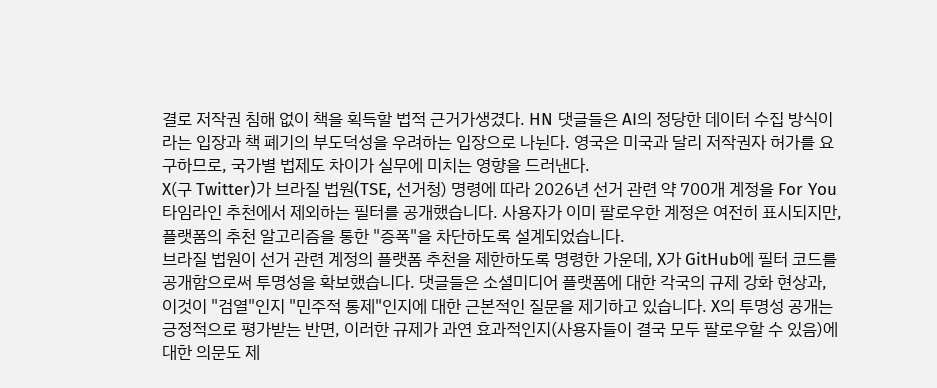결로 저작권 침해 없이 책을 획득할 법적 근거가생겼다. HN 댓글들은 AI의 정당한 데이터 수집 방식이라는 입장과 책 폐기의 부도덕성을 우려하는 입장으로 나뉜다. 영국은 미국과 달리 저작권자 허가를 요구하므로, 국가별 법제도 차이가 실무에 미치는 영향을 드러낸다.
X(구 Twitter)가 브라질 법원(TSE, 선거청) 명령에 따라 2026년 선거 관련 약 700개 계정을 For You 타임라인 추천에서 제외하는 필터를 공개했습니다. 사용자가 이미 팔로우한 계정은 여전히 표시되지만, 플랫폼의 추천 알고리즘을 통한 "증폭"을 차단하도록 설계되었습니다.
브라질 법원이 선거 관련 계정의 플랫폼 추천을 제한하도록 명령한 가운데, X가 GitHub에 필터 코드를 공개함으로써 투명성을 확보했습니다. 댓글들은 소셜미디어 플랫폼에 대한 각국의 규제 강화 현상과, 이것이 "검열"인지 "민주적 통제"인지에 대한 근본적인 질문을 제기하고 있습니다. X의 투명성 공개는 긍정적으로 평가받는 반면, 이러한 규제가 과연 효과적인지(사용자들이 결국 모두 팔로우할 수 있음)에 대한 의문도 제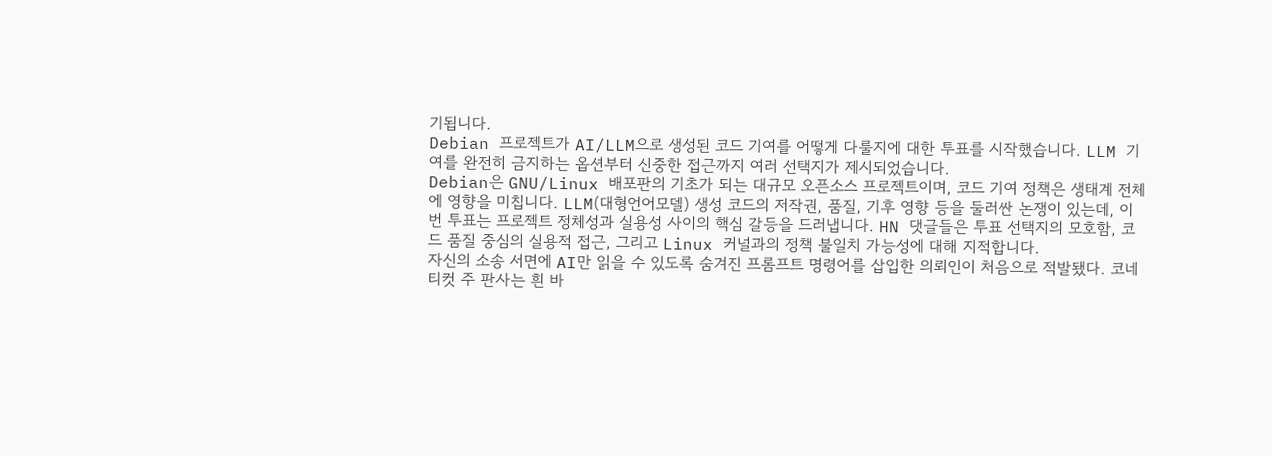기됩니다.
Debian 프로젝트가 AI/LLM으로 생성된 코드 기여를 어떻게 다룰지에 대한 투표를 시작했습니다. LLM 기여를 완전히 금지하는 옵션부터 신중한 접근까지 여러 선택지가 제시되었습니다.
Debian은 GNU/Linux 배포판의 기초가 되는 대규모 오픈소스 프로젝트이며, 코드 기여 정책은 생태계 전체에 영향을 미칩니다. LLM(대형언어모델) 생성 코드의 저작권, 품질, 기후 영향 등을 둘러싼 논쟁이 있는데, 이번 투표는 프로젝트 정체성과 실용성 사이의 핵심 갈등을 드러냅니다. HN 댓글들은 투표 선택지의 모호함, 코드 품질 중심의 실용적 접근, 그리고 Linux 커널과의 정책 불일치 가능성에 대해 지적합니다.
자신의 소송 서면에 AI만 읽을 수 있도록 숨겨진 프롬프트 명령어를 삽입한 의뢰인이 처음으로 적발됐다. 코네티컷 주 판사는 흰 바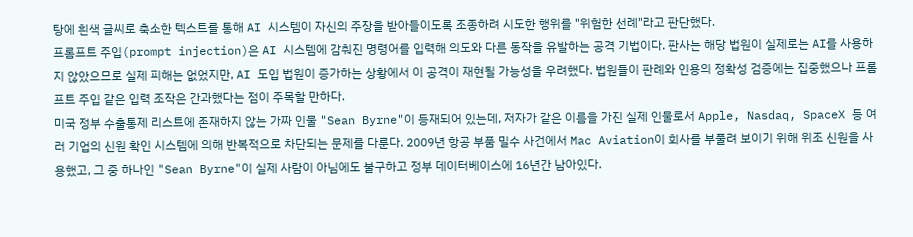탕에 흰색 글씨로 축소한 텍스트를 통해 AI 시스템이 자신의 주장을 받아들이도록 조종하려 시도한 행위를 "위험한 선례"라고 판단했다.
프롬프트 주입(prompt injection)은 AI 시스템에 감춰진 명령어를 입력해 의도와 다른 동작을 유발하는 공격 기법이다. 판사는 해당 법원이 실제로는 AI를 사용하지 않았으므로 실제 피해는 없었지만, AI 도입 법원이 증가하는 상황에서 이 공격이 재현될 가능성을 우려했다. 법원들이 판례와 인용의 정확성 검증에는 집중했으나 프롬프트 주입 같은 입력 조작은 간과했다는 점이 주목할 만하다.
미국 정부 수출통제 리스트에 존재하지 않는 가짜 인물 "Sean Byrne"이 등재되어 있는데, 저자가 같은 이름을 가진 실제 인물로서 Apple, Nasdaq, SpaceX 등 여러 기업의 신원 확인 시스템에 의해 반복적으로 차단되는 문제를 다룬다. 2009년 항공 부품 밀수 사건에서 Mac Aviation이 회사를 부풀려 보이기 위해 위조 신원을 사용했고, 그 중 하나인 "Sean Byrne"이 실제 사람이 아님에도 불구하고 정부 데이터베이스에 16년간 남아있다.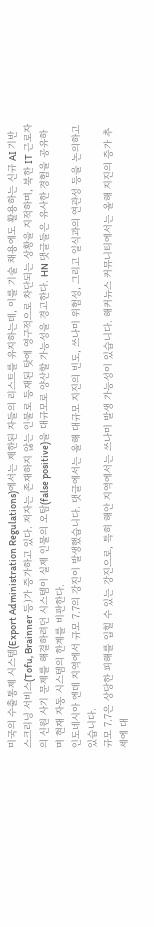미국의 수출통제 시스템(Export Administration Regulations)에서는 제한된 자들의 리스트를 유지하는데, 이를 기술 채용에도 활용하는 신규 AI 기반 스크리닝 서비스(Tofu, Brainner 등)가 증가하고 있다. 저자는 존재하지 않는 인물로 등재된 탓에 영구적으로 차단되는 상황을 지적하며, 북한 IT 근로자의 신원 사기 문제를 해결하려던 시스템이 실제 인물의 오탐(false positive)을 대규모로 양산할 가능성을 경고한다. HN 댓글들은 유사한 경험을 공유하며 현재 자동 시스템의 한계를 비판한다.
인도네시아 엔데 지역에서 규모 7.7의 강진이 발생했습니다. 댓글에서는 올해 대규모 지진의 빈도, 쓰나미 위험성, 그리고 일식과의 연관성 등을 논의하고 있습니다.
규모 7.7은 상당한 피해를 입힐 수 있는 강진으로, 특히 해안 지역에서는 쓰나미 발생 가능성이 있습니다. 해커뉴스 커뮤니티에서는 올해 지진의 증가 추세에 대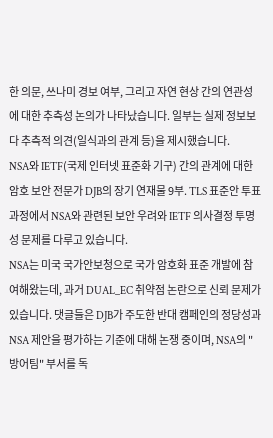한 의문, 쓰나미 경보 여부, 그리고 자연 현상 간의 연관성에 대한 추측성 논의가 나타났습니다. 일부는 실제 정보보다 추측적 의견(일식과의 관계 등)을 제시했습니다.
NSA와 IETF(국제 인터넷 표준화 기구) 간의 관계에 대한 암호 보안 전문가 DJB의 장기 연재물 9부. TLS 표준안 투표 과정에서 NSA와 관련된 보안 우려와 IETF 의사결정 투명성 문제를 다루고 있습니다.
NSA는 미국 국가안보청으로 국가 암호화 표준 개발에 참여해왔는데, 과거 DUAL_EC 취약점 논란으로 신뢰 문제가 있습니다. 댓글들은 DJB가 주도한 반대 캠페인의 정당성과 NSA 제안을 평가하는 기준에 대해 논쟁 중이며, NSA의 "방어팀" 부서를 독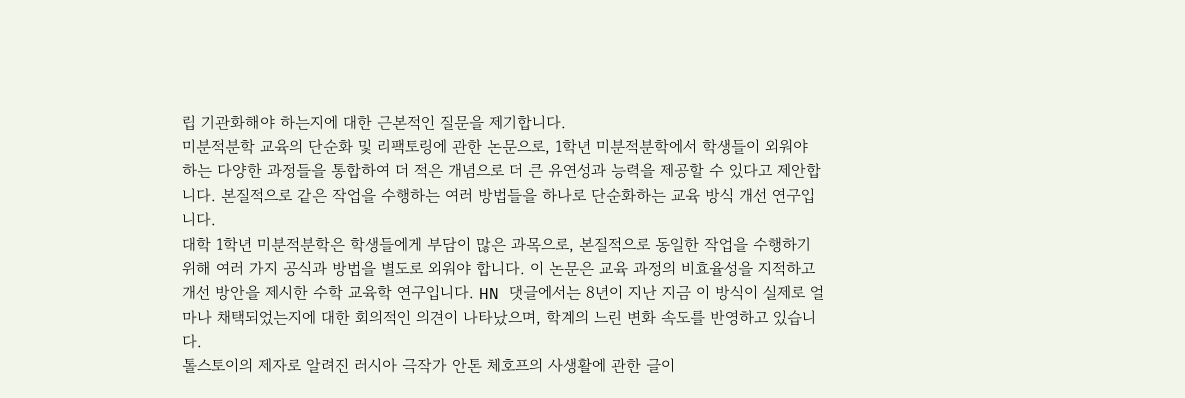립 기관화해야 하는지에 대한 근본적인 질문을 제기합니다.
미분적분학 교육의 단순화 및 리팩토링에 관한 논문으로, 1학년 미분적분학에서 학생들이 외워야 하는 다양한 과정들을 통합하여 더 적은 개념으로 더 큰 유연성과 능력을 제공할 수 있다고 제안합니다. 본질적으로 같은 작업을 수행하는 여러 방법들을 하나로 단순화하는 교육 방식 개선 연구입니다.
대학 1학년 미분적분학은 학생들에게 부담이 많은 과목으로, 본질적으로 동일한 작업을 수행하기 위해 여러 가지 공식과 방법을 별도로 외워야 합니다. 이 논문은 교육 과정의 비효율성을 지적하고 개선 방안을 제시한 수학 교육학 연구입니다. HN 댓글에서는 8년이 지난 지금 이 방식이 실제로 얼마나 채택되었는지에 대한 회의적인 의견이 나타났으며, 학계의 느린 변화 속도를 반영하고 있습니다.
톨스토이의 제자로 알려진 러시아 극작가 안톤 체호프의 사생활에 관한 글이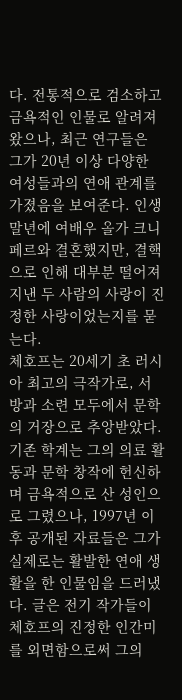다. 전통적으로 검소하고 금욕적인 인물로 알려져 왔으나, 최근 연구들은 그가 20년 이상 다양한 여성들과의 연애 관계를 가졌음을 보여준다. 인생 말년에 여배우 올가 크니페르와 결혼했지만, 결핵으로 인해 대부분 떨어져 지낸 두 사람의 사랑이 진정한 사랑이었는지를 묻는다.
체호프는 20세기 초 러시아 최고의 극작가로, 서방과 소련 모두에서 문학의 거장으로 추앙받았다. 기존 학계는 그의 의료 활동과 문학 창작에 헌신하며 금욕적으로 산 성인으로 그렸으나, 1997년 이후 공개된 자료들은 그가 실제로는 활발한 연애 생활을 한 인물임을 드러냈다. 글은 전기 작가들이 체호프의 진정한 인간미를 외면함으로써 그의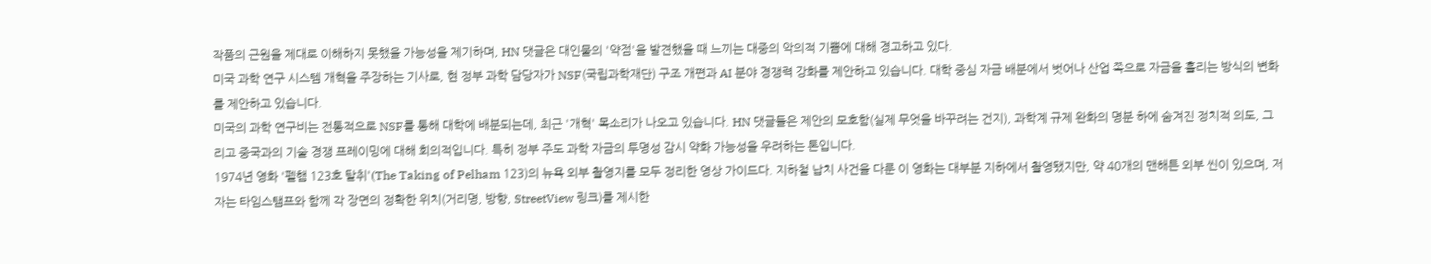작품의 근원을 제대로 이해하지 못했을 가능성을 제기하며, HN 댓글은 대인물의 '약점'을 발견했을 때 느끼는 대중의 악의적 기쁨에 대해 경고하고 있다.
미국 과학 연구 시스템 개혁을 주장하는 기사로, 현 정부 과학 담당자가 NSF(국립과학재단) 구조 개편과 AI 분야 경쟁력 강화를 제안하고 있습니다. 대학 중심 자금 배분에서 벗어나 산업 쪽으로 자금을 흘리는 방식의 변화를 제안하고 있습니다.
미국의 과학 연구비는 전통적으로 NSF를 통해 대학에 배분되는데, 최근 '개혁' 목소리가 나오고 있습니다. HN 댓글들은 제안의 모호함(실제 무엇을 바꾸려는 건지), 과학계 규제 완화의 명분 하에 숨겨진 정치적 의도, 그리고 중국과의 기술 경쟁 프레이밍에 대해 회의적입니다. 특히 정부 주도 과학 자금의 투명성 감시 약화 가능성을 우려하는 톤입니다.
1974년 영화 '펠햄 123호 탈취'(The Taking of Pelham 123)의 뉴욕 외부 촬영지를 모두 정리한 영상 가이드다. 지하철 납치 사건을 다룬 이 영화는 대부분 지하에서 촬영됐지만, 약 40개의 맨해튼 외부 씬이 있으며, 저자는 타임스탬프와 함께 각 장면의 정확한 위치(거리명, 방향, StreetView 링크)를 제시한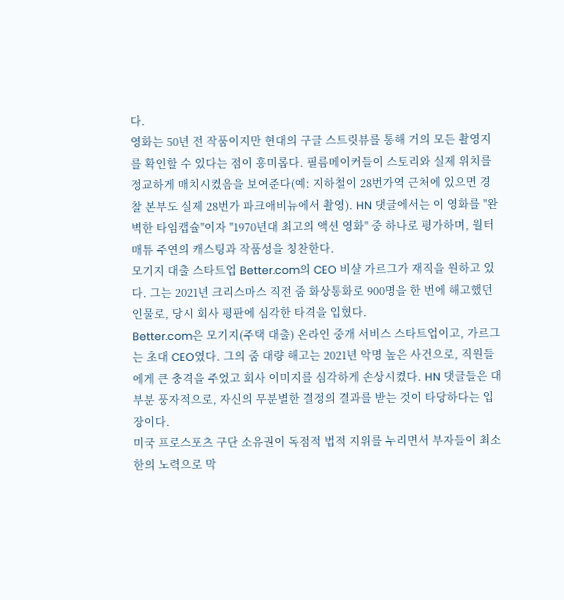다.
영화는 50년 전 작품이지만 현대의 구글 스트릿뷰를 통해 거의 모든 촬영지를 확인할 수 있다는 점이 흥미롭다. 필름메이커들이 스토리와 실제 위치를 정교하게 매치시켰음을 보여준다(예: 지하철이 28번가역 근처에 있으면 경찰 본부도 실제 28번가 파크애비뉴에서 촬영). HN 댓글에서는 이 영화를 "완벽한 타임캡슐"이자 "1970년대 최고의 액션 영화" 중 하나로 평가하며, 월터 매튜 주연의 캐스팅과 작품성을 칭찬한다.
모기지 대출 스타트업 Better.com의 CEO 비샬 가르그가 재직을 원하고 있다. 그는 2021년 크리스마스 직전 줌 화상통화로 900명을 한 번에 해고했던 인물로, 당시 회사 평판에 심각한 타격을 입혔다.
Better.com은 모기지(주택 대출) 온라인 중개 서비스 스타트업이고, 가르그는 초대 CEO였다. 그의 줌 대량 해고는 2021년 악명 높은 사건으로, 직원들에게 큰 충격을 주었고 회사 이미지를 심각하게 손상시켰다. HN 댓글들은 대부분 풍자적으로, 자신의 무분별한 결정의 결과를 받는 것이 타당하다는 입장이다.
미국 프로스포츠 구단 소유권이 독점적 법적 지위를 누리면서 부자들이 최소한의 노력으로 막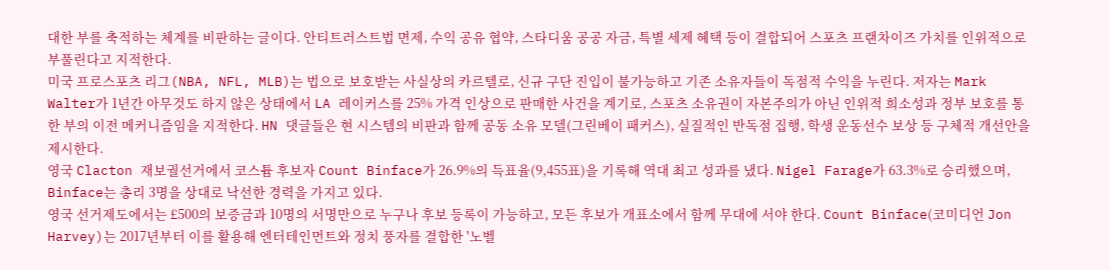대한 부를 축적하는 체계를 비판하는 글이다. 안티트러스트법 면제, 수익 공유 협약, 스타디움 공공 자금, 특별 세제 혜택 등이 결합되어 스포츠 프랜차이즈 가치를 인위적으로 부풀린다고 지적한다.
미국 프로스포츠 리그(NBA, NFL, MLB)는 법으로 보호받는 사실상의 카르텔로, 신규 구단 진입이 불가능하고 기존 소유자들이 독점적 수익을 누린다. 저자는 Mark Walter가 1년간 아무것도 하지 않은 상태에서 LA 레이커스를 25% 가격 인상으로 판매한 사건을 계기로, 스포츠 소유권이 자본주의가 아닌 인위적 희소성과 정부 보호를 통한 부의 이전 메커니즘임을 지적한다. HN 댓글들은 현 시스템의 비판과 함께 공동 소유 모델(그린베이 패커스), 실질적인 반독점 집행, 학생 운동선수 보상 등 구체적 개선안을 제시한다.
영국 Clacton 재보궐선거에서 코스튬 후보자 Count Binface가 26.9%의 득표율(9,455표)을 기록해 역대 최고 성과를 냈다. Nigel Farage가 63.3%로 승리했으며, Binface는 총리 3명을 상대로 낙선한 경력을 가지고 있다.
영국 선거제도에서는 £500의 보증금과 10명의 서명만으로 누구나 후보 등록이 가능하고, 모든 후보가 개표소에서 함께 무대에 서야 한다. Count Binface(코미디언 Jon Harvey)는 2017년부터 이를 활용해 엔터테인먼트와 정치 풍자를 결합한 '노벨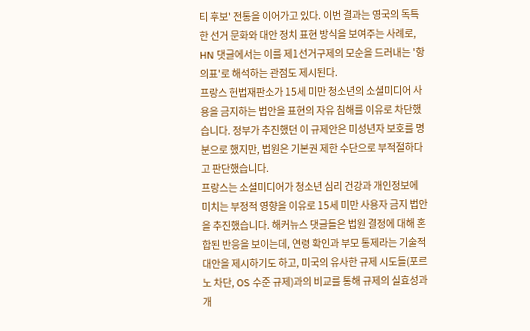티 후보' 전통을 이어가고 있다. 이번 결과는 영국의 독특한 선거 문화와 대안 정치 표현 방식을 보여주는 사례로, HN 댓글에서는 이를 제1선거구제의 모순을 드러내는 '항의표'로 해석하는 관점도 제시된다.
프랑스 헌법재판소가 15세 미만 청소년의 소셜미디어 사용을 금지하는 법안을 표현의 자유 침해를 이유로 차단했습니다. 정부가 추진했던 이 규제안은 미성년자 보호를 명분으로 했지만, 법원은 기본권 제한 수단으로 부적절하다고 판단했습니다.
프랑스는 소셜미디어가 청소년 심리 건강과 개인정보에 미치는 부정적 영향을 이유로 15세 미만 사용자 금지 법안을 추진했습니다. 해커뉴스 댓글들은 법원 결정에 대해 혼합된 반응을 보이는데, 연령 확인과 부모 통제라는 기술적 대안을 제시하기도 하고, 미국의 유사한 규제 시도들(포르노 차단, OS 수준 규제)과의 비교를 통해 규제의 실효성과 개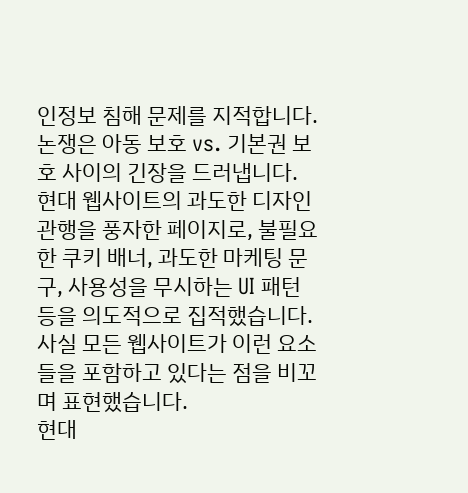인정보 침해 문제를 지적합니다. 논쟁은 아동 보호 vs. 기본권 보호 사이의 긴장을 드러냅니다.
현대 웹사이트의 과도한 디자인 관행을 풍자한 페이지로, 불필요한 쿠키 배너, 과도한 마케팅 문구, 사용성을 무시하는 UI 패턴 등을 의도적으로 집적했습니다. 사실 모든 웹사이트가 이런 요소들을 포함하고 있다는 점을 비꼬며 표현했습니다.
현대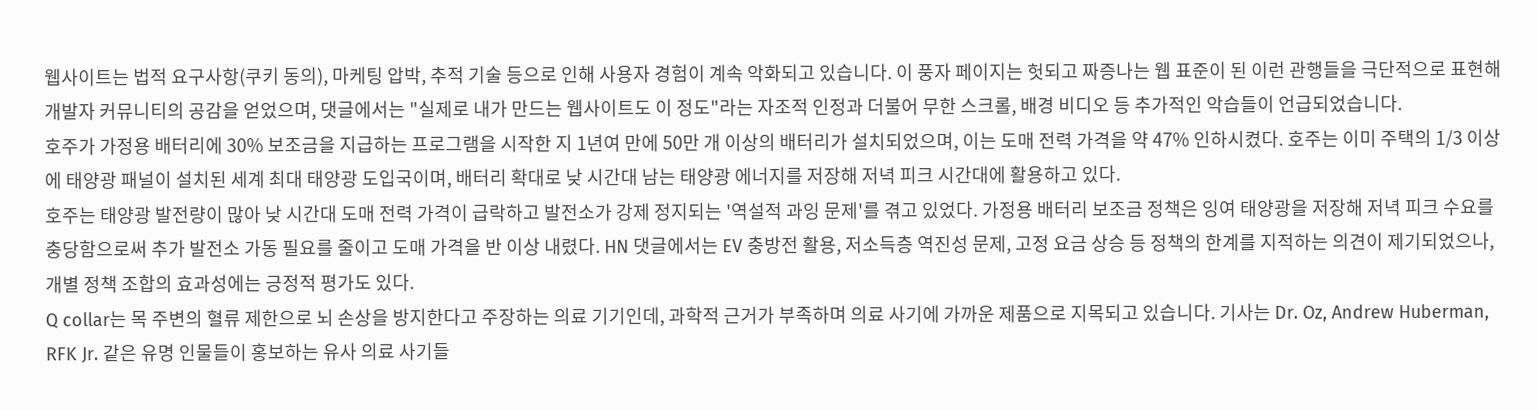웹사이트는 법적 요구사항(쿠키 동의), 마케팅 압박, 추적 기술 등으로 인해 사용자 경험이 계속 악화되고 있습니다. 이 풍자 페이지는 헛되고 짜증나는 웹 표준이 된 이런 관행들을 극단적으로 표현해 개발자 커뮤니티의 공감을 얻었으며, 댓글에서는 "실제로 내가 만드는 웹사이트도 이 정도"라는 자조적 인정과 더불어 무한 스크롤, 배경 비디오 등 추가적인 악습들이 언급되었습니다.
호주가 가정용 배터리에 30% 보조금을 지급하는 프로그램을 시작한 지 1년여 만에 50만 개 이상의 배터리가 설치되었으며, 이는 도매 전력 가격을 약 47% 인하시켰다. 호주는 이미 주택의 1/3 이상에 태양광 패널이 설치된 세계 최대 태양광 도입국이며, 배터리 확대로 낮 시간대 남는 태양광 에너지를 저장해 저녁 피크 시간대에 활용하고 있다.
호주는 태양광 발전량이 많아 낮 시간대 도매 전력 가격이 급락하고 발전소가 강제 정지되는 '역설적 과잉 문제'를 겪고 있었다. 가정용 배터리 보조금 정책은 잉여 태양광을 저장해 저녁 피크 수요를 충당함으로써 추가 발전소 가동 필요를 줄이고 도매 가격을 반 이상 내렸다. HN 댓글에서는 EV 충방전 활용, 저소득층 역진성 문제, 고정 요금 상승 등 정책의 한계를 지적하는 의견이 제기되었으나, 개별 정책 조합의 효과성에는 긍정적 평가도 있다.
Q collar는 목 주변의 혈류 제한으로 뇌 손상을 방지한다고 주장하는 의료 기기인데, 과학적 근거가 부족하며 의료 사기에 가까운 제품으로 지목되고 있습니다. 기사는 Dr. Oz, Andrew Huberman, RFK Jr. 같은 유명 인물들이 홍보하는 유사 의료 사기들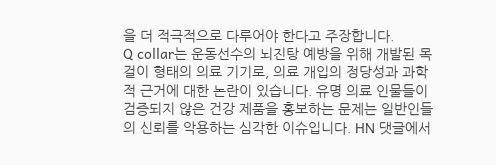을 더 적극적으로 다루어야 한다고 주장합니다.
Q collar는 운동선수의 뇌진탕 예방을 위해 개발된 목걸이 형태의 의료 기기로, 의료 개입의 정당성과 과학적 근거에 대한 논란이 있습니다. 유명 의료 인물들이 검증되지 않은 건강 제품을 홍보하는 문제는 일반인들의 신뢰를 악용하는 심각한 이슈입니다. HN 댓글에서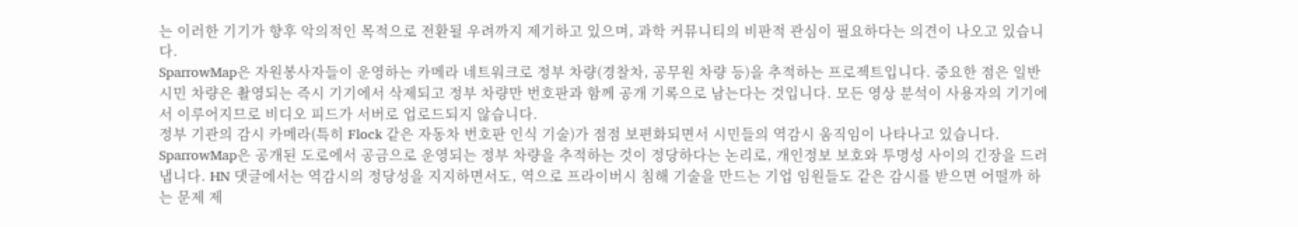는 이러한 기기가 향후 악의적인 목적으로 전환될 우려까지 제기하고 있으며, 과학 커뮤니티의 비판적 관심이 필요하다는 의견이 나오고 있습니다.
SparrowMap은 자원봉사자들이 운영하는 카메라 네트워크로 정부 차량(경찰차, 공무원 차량 등)을 추적하는 프로젝트입니다. 중요한 점은 일반 시민 차량은 촬영되는 즉시 기기에서 삭제되고 정부 차량만 번호판과 함께 공개 기록으로 남는다는 것입니다. 모든 영상 분석이 사용자의 기기에서 이루어지므로 비디오 피드가 서버로 업로드되지 않습니다.
정부 기관의 감시 카메라(특히 Flock 같은 자동차 번호판 인식 기술)가 점점 보편화되면서 시민들의 역감시 움직임이 나타나고 있습니다. SparrowMap은 공개된 도로에서 공금으로 운영되는 정부 차량을 추적하는 것이 정당하다는 논리로, 개인정보 보호와 투명성 사이의 긴장을 드러냅니다. HN 댓글에서는 역감시의 정당성을 지지하면서도, 역으로 프라이버시 침해 기술을 만드는 기업 임원들도 같은 감시를 받으면 어떨까 하는 문제 제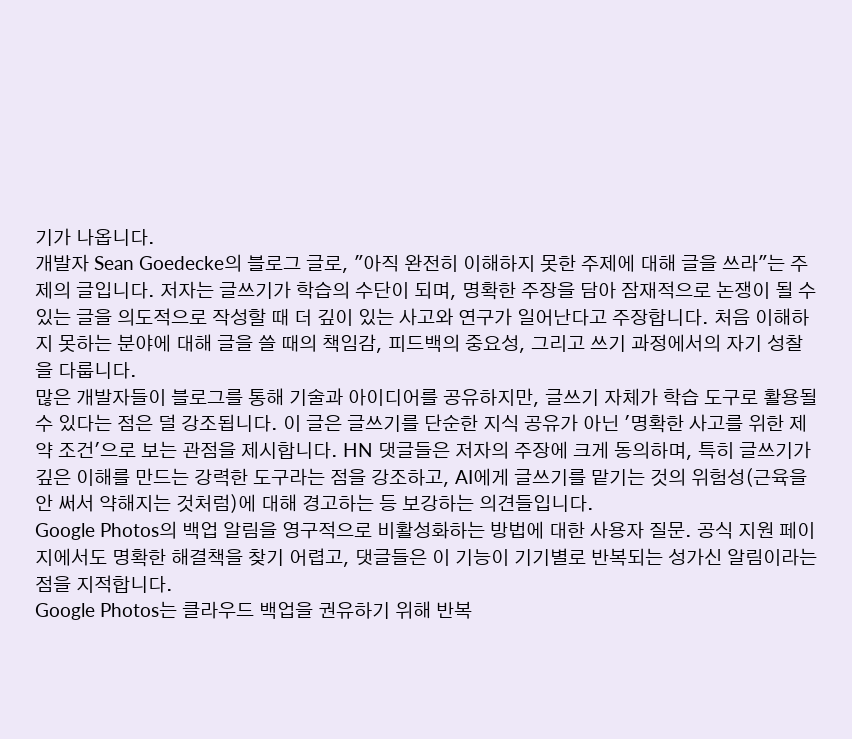기가 나옵니다.
개발자 Sean Goedecke의 블로그 글로, "아직 완전히 이해하지 못한 주제에 대해 글을 쓰라"는 주제의 글입니다. 저자는 글쓰기가 학습의 수단이 되며, 명확한 주장을 담아 잠재적으로 논쟁이 될 수 있는 글을 의도적으로 작성할 때 더 깊이 있는 사고와 연구가 일어난다고 주장합니다. 처음 이해하지 못하는 분야에 대해 글을 쓸 때의 책임감, 피드백의 중요성, 그리고 쓰기 과정에서의 자기 성찰을 다룹니다.
많은 개발자들이 블로그를 통해 기술과 아이디어를 공유하지만, 글쓰기 자체가 학습 도구로 활용될 수 있다는 점은 덜 강조됩니다. 이 글은 글쓰기를 단순한 지식 공유가 아닌 '명확한 사고를 위한 제약 조건'으로 보는 관점을 제시합니다. HN 댓글들은 저자의 주장에 크게 동의하며, 특히 글쓰기가 깊은 이해를 만드는 강력한 도구라는 점을 강조하고, AI에게 글쓰기를 맡기는 것의 위험성(근육을 안 써서 약해지는 것처럼)에 대해 경고하는 등 보강하는 의견들입니다.
Google Photos의 백업 알림을 영구적으로 비활성화하는 방법에 대한 사용자 질문. 공식 지원 페이지에서도 명확한 해결책을 찾기 어렵고, 댓글들은 이 기능이 기기별로 반복되는 성가신 알림이라는 점을 지적합니다.
Google Photos는 클라우드 백업을 권유하기 위해 반복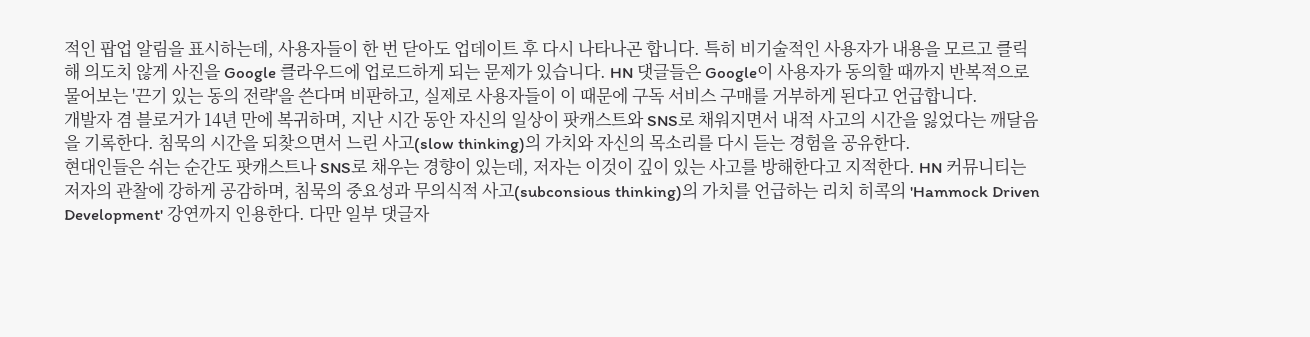적인 팝업 알림을 표시하는데, 사용자들이 한 번 닫아도 업데이트 후 다시 나타나곤 합니다. 특히 비기술적인 사용자가 내용을 모르고 클릭해 의도치 않게 사진을 Google 클라우드에 업로드하게 되는 문제가 있습니다. HN 댓글들은 Google이 사용자가 동의할 때까지 반복적으로 물어보는 '끈기 있는 동의 전략'을 쓴다며 비판하고, 실제로 사용자들이 이 때문에 구독 서비스 구매를 거부하게 된다고 언급합니다.
개발자 겸 블로거가 14년 만에 복귀하며, 지난 시간 동안 자신의 일상이 팟캐스트와 SNS로 채워지면서 내적 사고의 시간을 잃었다는 깨달음을 기록한다. 침묵의 시간을 되찾으면서 느린 사고(slow thinking)의 가치와 자신의 목소리를 다시 듣는 경험을 공유한다.
현대인들은 쉬는 순간도 팟캐스트나 SNS로 채우는 경향이 있는데, 저자는 이것이 깊이 있는 사고를 방해한다고 지적한다. HN 커뮤니티는 저자의 관찰에 강하게 공감하며, 침묵의 중요성과 무의식적 사고(subconsious thinking)의 가치를 언급하는 리치 히콕의 'Hammock Driven Development' 강연까지 인용한다. 다만 일부 댓글자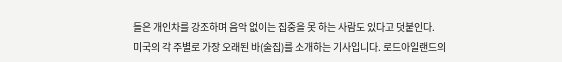들은 개인차를 강조하며 음악 없이는 집중을 못 하는 사람도 있다고 덧붙인다.
미국의 각 주별로 가장 오래된 바(술집)를 소개하는 기사입니다. 로드아일랜드의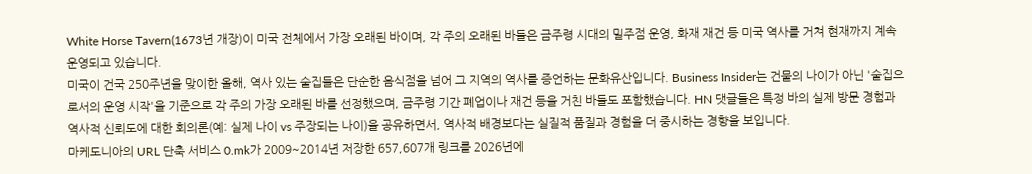White Horse Tavern(1673년 개장)이 미국 전체에서 가장 오래된 바이며, 각 주의 오래된 바들은 금주령 시대의 밀주점 운영, 화재 재건 등 미국 역사를 거쳐 현재까지 계속 운영되고 있습니다.
미국이 건국 250주년을 맞이한 올해, 역사 있는 술집들은 단순한 음식점을 넘어 그 지역의 역사를 증언하는 문화유산입니다. Business Insider는 건물의 나이가 아닌 '술집으로서의 운영 시작'을 기준으로 각 주의 가장 오래된 바를 선정했으며, 금주령 기간 폐업이나 재건 등을 거친 바들도 포함했습니다. HN 댓글들은 특정 바의 실제 방문 경험과 역사적 신뢰도에 대한 회의론(예: 실제 나이 vs 주장되는 나이)을 공유하면서, 역사적 배경보다는 실질적 품질과 경험을 더 중시하는 경향을 보입니다.
마케도니아의 URL 단축 서비스 0.mk가 2009~2014년 저장한 657,607개 링크를 2026년에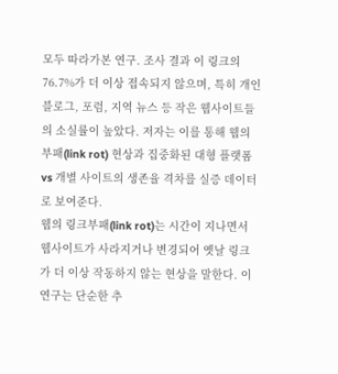모두 따라가본 연구. 조사 결과 이 링크의 76.7%가 더 이상 접속되지 않으며, 특히 개인 블로그, 포럼, 지역 뉴스 등 작은 웹사이트들의 소실률이 높았다. 저자는 이를 통해 웹의 부패(link rot) 현상과 집중화된 대형 플랫폼 vs 개별 사이트의 생존율 격차를 실증 데이터로 보여준다.
웹의 링크부패(link rot)는 시간이 지나면서 웹사이트가 사라지거나 변경되어 옛날 링크가 더 이상 작동하지 않는 현상을 말한다. 이 연구는 단순한 추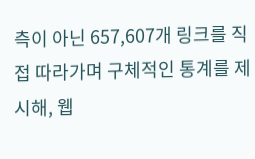측이 아닌 657,607개 링크를 직접 따라가며 구체적인 통계를 제시해, 웹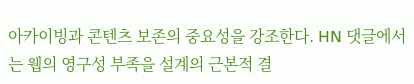아카이빙과 콘텐츠 보존의 중요성을 강조한다. HN 댓글에서는 웹의 영구성 부족을 설계의 근본적 결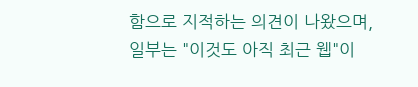함으로 지적하는 의견이 나왔으며, 일부는 "이것도 아직 최근 웹"이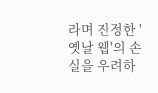라며 진정한 '옛날 웹'의 손실을 우려하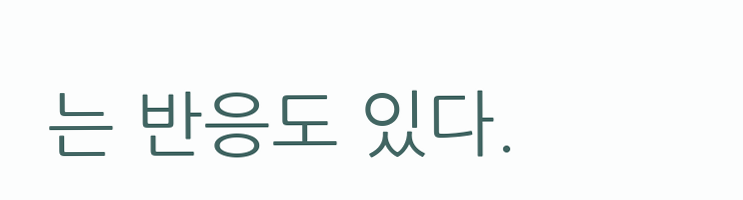는 반응도 있다.